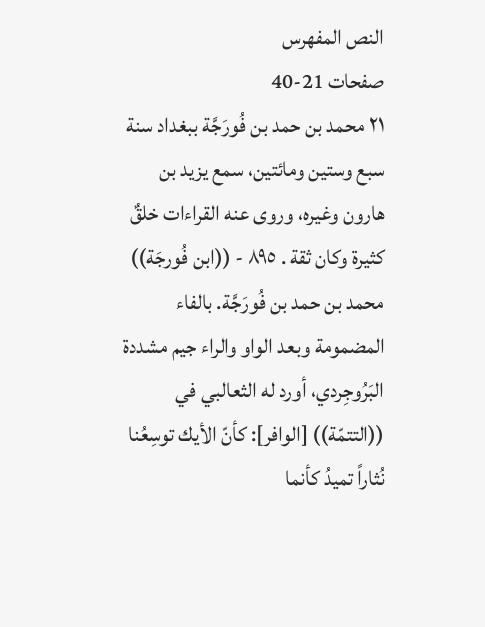النص المفهرس
صفحات 21-40
٢١ محمد بن حمد بن فُورَجَّة ببغداد سنة سبع وستين ومائتين، سمع يزيد بن هارون وغيره، وروى عنه القراءات خلقٌ كثيرة وكان ثقة . ٨٩٥ - ((ابن فُورجَة)) محمد بن حمد بن فُورَجَّة. بالفاء المضمومة وبعد الواو والراء جيم مشددة البَرُوجِردي، أورد له الثعالبي في ((التتمّة)) [الوافر]: كأنّ الأيك توسِعُنا نُثاراً تميدُ كأنما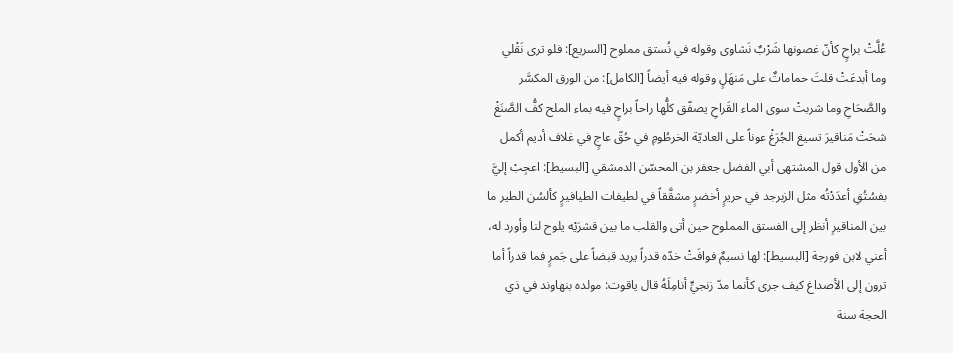عُلَّتْ براحٍ كأنّ غصونها شَرْبٌ نَشاوى وقوله في نُستق مملوح [السريع]: فلو ترى نَقْلي وما أبدعَتْ قلتَ حماماتٌ على مَنهَلٍ وقوله فيه أيضاً [الكامل]: من الورق المكسَّر والصَّحَاحِ وما شربتْ سوى الماء القَراحِ يصفّق كلُّها راحاً براحٍ فيه بماء الملح كفُّ الصَّنَغْ شحَتْ مَناقيرَ تسيغ الجُرَغْ عوناً على العاديّة الخرطُومِ في حُقّ عاجٍ في غلاف أديم أكمل من الأول قول المشتهى أبي الفضل جعفر بن المحسّن الدمشقي [البسيط]: اعجِبْ إليَّ بفسُتُقِ أعدَدْتُه مثل الزبرجد في حريرٍ أخضرٍ مشقَّقاً في لطيفات الطيافيرٍ كألسُن الطير ما بين المناقيرِ أنظر إلى الفستق المملوح حين أتى والقلب ما بين قشرَيْه يلوح لنا وأورد له، أعني لابن فورجة [البسيط]: لها نسيمٌ فوافَتْ خدّه قدراً يريد قبضاً على جَمرٍ فما قدراً أما ترون إلى الأصداغ كيف جرى كأنما مدّ زنجيٍّ أنامِلَهُ قال ياقوت: مولده بنهاوند في ذي الحجة سنة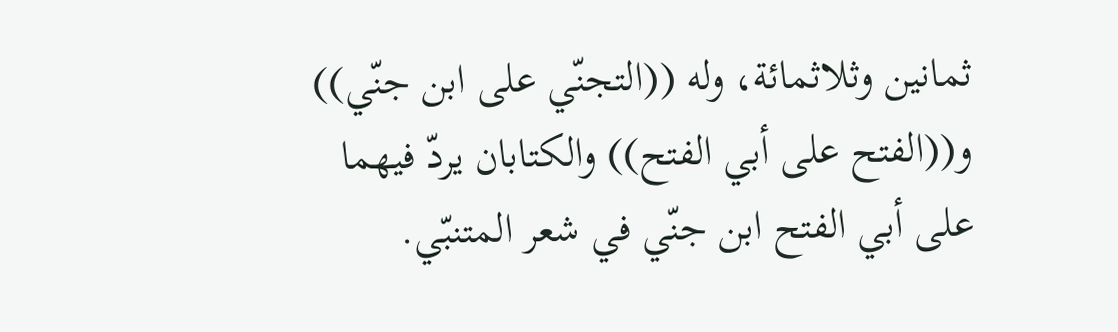ثمانين وثلاثمائة، وله ((التجنّي على ابن جنّي)) و((الفتح على أبي الفتح)) والكتابان يردّ فيهما على أبي الفتح ابن جنّي في شعر المتنبّي.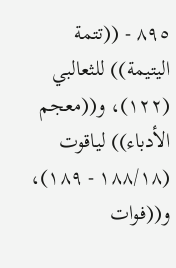٨٩٥ - ((تتمة اليتيمة)) للثعالبي (١٢٢)، و((معجم الأدباء)) لياقوت (١٨٨/١٨ - ١٨٩)، و((فوات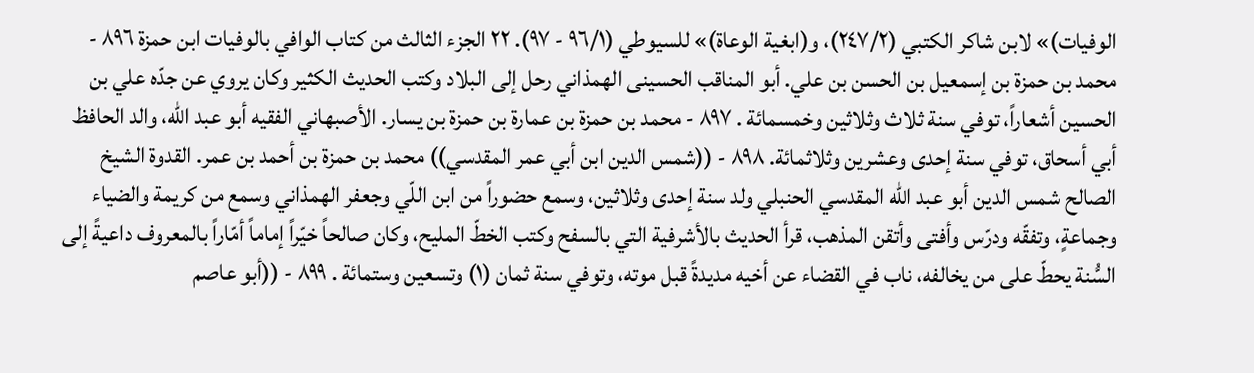الوفيات)» لابن شاكر الكتبي (٢٤٧/٢)، و(ابغية الوعاة)» للسيوطي (٩٦/١ - ٩٧). ٢٢ الجزء الثالث من كتاب الوافي بالوفيات ابن حمزة ٨٩٦ - محمد بن حمزة بن إسمعيل بن الحسن بن علي. أبو المناقب الحسينى الهمذاني رحل إلى البلاد وكتب الحديث الكثير وكان يروي عن جدّه علي بن الحسين أشعاراً، توفي سنة ثلاث وثلاثين وخمسمائة . ٨٩٧ - محمد بن حمزة بن عمارة بن حمزة بن يسار. الأصبهاني الفقيه أبو عبد الله، والد الحافظ أبي أسحاق، توفي سنة إحدى وعشرين وثلاثمائة. ٨٩٨ - ((شمس الدين ابن أبي عمر المقدسي)) محمد بن حمزة بن أحمد بن عمر. القدوة الشيخ الصالح شمس الدين أبو عبد الله المقدسي الحنبلي ولد سنة إحدى وثلاثين، وسمع حضوراً من ابن اللّي وجعفر الهمذاني وسمع من كريمة والضياء وجماعةٍ، وتفقّه ودرّس وأفتى وأتقن المذهب، قرأ الحديث بالأشرفية التي بالسفح وكتب الخطّ المليح، وكان صالحاً خيّراً إماماً أمّاراً بالمعروف داعيةً إلى السُّنة يحطّ على من يخالفه، ناب في القضاء عن أخيه مديدةً قبل موته، وتوفي سنة ثمان (١) وتسعين وستمائة . ٨٩٩ - ((أبو عاصم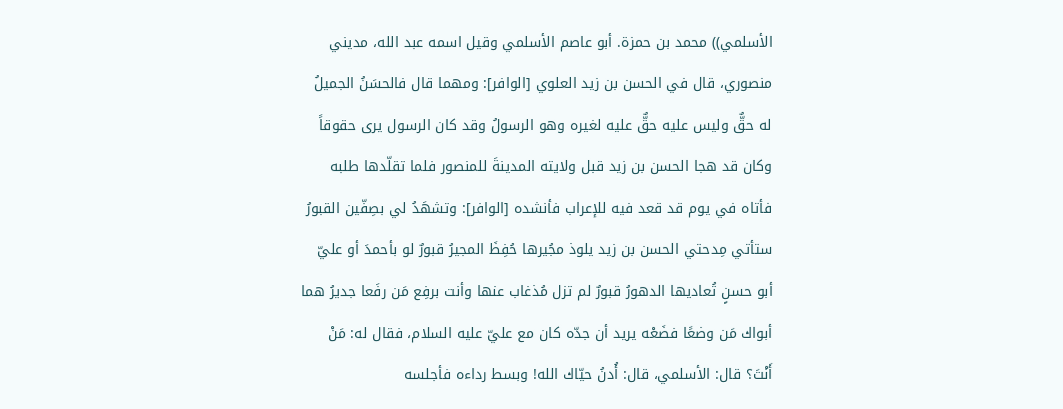الأسلمي)) محمد بن حمزة. أبو عاصم الأسلمي وقيل اسمه عبد الله، مديني منصوري، قال في الحسن بن زيد العلوي [الوافر]: ومهما قال فالحسَنُ الجميلُ له حقٌّ وليس عليه حقٌّ عليه لغيره وهو الرسولُ وقد كان الرسول يرى حقوقاً وكان قد هجا الحسن بن زيد قبل ولايته المدينةَ للمنصور فلما تقلّدها طلبه فأتاه في يوم قد قعد فيه للإعراب فأنشده [الوافر]: وتشهَدُ لي بصِفّين القبورُ ستأتي مِدحتي الحسن بن زيد يلوذ مجُيرها حُفِظَ المجيرُ قبورٌ لو بأحمدَ أو عليّ أبو حسنٍ تُعاديها الدهورُ قبورٌ لم تزل مُذغاب عنها وأنت برفِع مَن رفَعا جديرُ هما أبواك مَن وضعًا فضَعْه يريد أن جدّه كان مع عليّ عليه السلام، فقال له: مَنْ أَنْتَ؟ قال: الأسلمي، قال: أُدنُ حيّاك الله! وبسط رداءه فأجلسه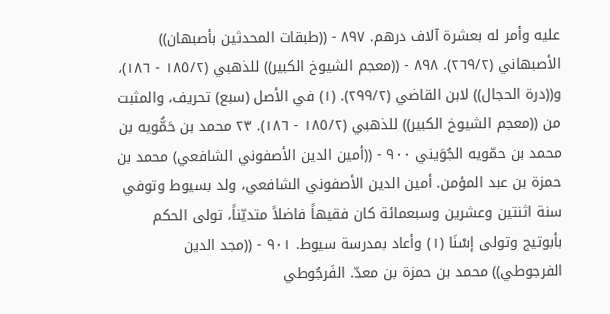عليه وأمر له بعشرة آلاف درهم. ٨٩٧ - ((طبقات المحدثين بأصبهان)) الأصبهاني (٢٦٩/٢). ٨٩٨ - ((معجم الشيوخ الكبير)) للذهبي (١٨٥/٢ - ١٨٦)، و((درة الحجال)) لابن القاضي (٢٩٩/٢). (١) في الأصل (سبع) تحريف، والمثبت من ((معجم الشيوخ الكبير)) للذهبي (١٨٥/٢ - ١٨٦). ٢٣ محمد بن حَمُّويه بن محمد بن حمّويه الجُوَيني ٩٠٠ - ((أمين الدين الأصفوني الشافعي) محمد بن حمزة بن عبد المؤمن. أمين الدين الأصفوني الشافعي، ولد بسيوط وتوفي سنة اثنتين وعشرين وسبعمائة كان فقيهاً فاضلاً متديّناً، تولى الحكم بأبوتيج وتولى إسْنَا (١) وأعاد بمدرسة سيوط. ٩٠١ - ((مجد الدين الفرجوطي)) محمد بن حمزة بن معدّ. الفَرجُوطي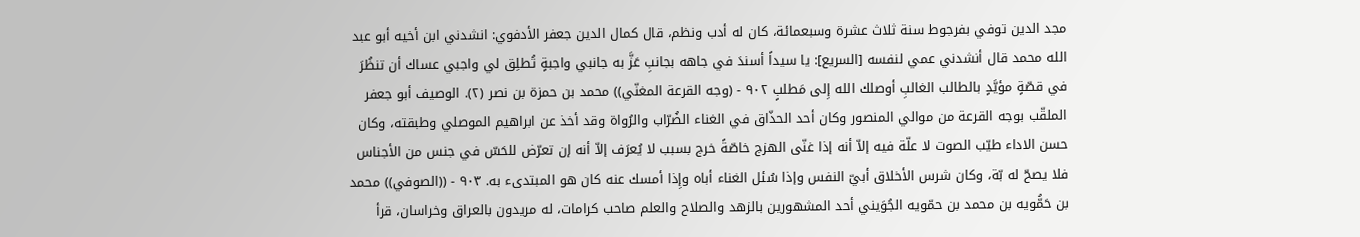مجد الدين توفي بفرجوط سنة ثلاث عشرة وسبعمائة، كان له أدب ونظم، قال كمال الدين جعفر الأدفوي: انشدني ابن أخيه أبو عبد الله محمد قال أنشدني عمي لنفسه [السريع]: يا سيداً أسندَ في جاهه بجانبِ عَزَّ به جانبي واجبةٍ تُطلِق لي واجبي عساك أن تنظُرَ في قصّةٍ مؤيَّدٍ بالطالب الغالبِ أوصلك الله إِلى مَطلبٍ ٩٠٢ - (وجه القرعة المغنّي)) محمد بن حمزة بن نصر (٢). الوصيف أبو جعفر الملقّب بوجه القرعة من موالي المنصور وكان أحد الحذّاق في الغناء الضُرّاب والرُواة وقد أخذ عن ابراهيم الموصلي وطبقته، وكان حسن الاداء طيّب الصوت لا علّة فيه إلاّ أنه إذا غنّى الهزج خاصّةً خرج بسبب لا يُعرَف إلاّ أنه إن تعرّض للحَسّ في جنس من الأجناس فلا يصحّ له بّة، وكان شرس الأخلاق أبيّ النفس وإذا سُئل الغناء أباه وإِذا أمسك عنه كان هو المبتدىء به. ٩٠٣ - ((الصوفي)) محمد بن حَمُّويه بن محمد بن حمّويه الجُوَيني أحد المشهورين بالزهد والصلاح والعلم صاحب كرامات، له مريدون بالعراق وخراسان، قرأ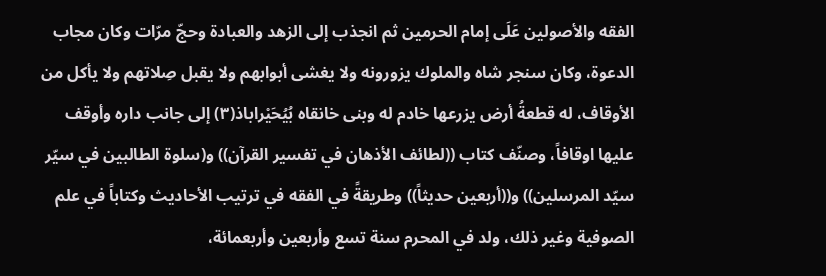الفقه والأصولين عَلَى إمام الحرمين ثم انجذب إلى الزهد والعبادة وحجّ مرّات وكان مجاب الدعوة، وكان سنجر شاه والملوك يزورونه ولا يغشى أبوابهم ولا يقبل صِلاتهم ولا يأكل من الأوقاف، له قطعةُ أرض يزرعها خادم له وبنى خانقاه بُيُحَيْراباذ(٣) إلى جانب داره وأوقف عليها اوقافاً، وصنّف كتاب ((لطائف الأذهان في تفسير القرآن)) و(سلوة الطالبين في سيّر سيّد المرسلين)) و((أربعين حديثاً)) وطريقةً في الفقه في ترتيب الأحاديث وكتاباً في علم الصوفية وغير ذلك، ولد في المحرم سنة تسع وأربعين وأربعمائة،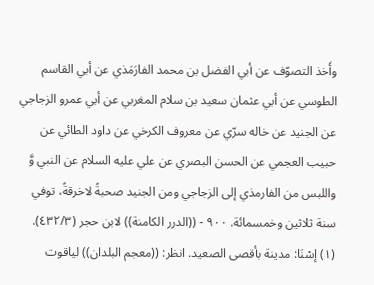وأَخذ التصوّف عن أبي الفضل بن محمد الفارَمَذي عن أبي القاسم الطوسي عن أبي عثمان سعيد بن سلام المغربي عن أبي عمرو الزجاجي عن الجنيد عن خاله سرّي عن معروف الكرخي عن داود الطائي عن حبيب العجمي عن الحسن البصري عن علي عليه السلام عن النبي وَّ واللبس من الفارمذي إلى الزجاجي ومن الجنيد صحبةً لاخرقةً، توفي سنة ثلاثين وخمسمائة. ٩٠٠ - ((الدرر الكامنة)) لابن حجر (٤٣٢/٣). (١) إسْنَا: مدينة بأقصى الصعيد. انظر: ((معجم البلدان)) لياقوت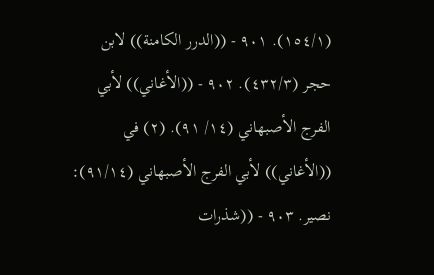(١٥٤/١). ٩٠١ - ((الدرر الكامنة)) لابن حجر (٤٣٢/٣). ٩٠٢ - ((الأغاني)) لأبي الفرج الأصبهاني (١٤/ ٩١). (٢) في ((الأغاني)) لأبي الفرج الأصبهاني (٩١/١٤): نصير. ٩٠٣ - ((شذرات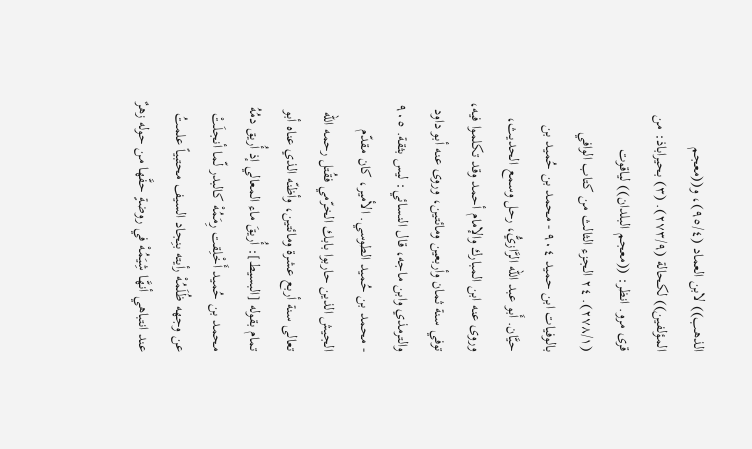الذهب)) لابن العماد (٩٥/٤)، و((معجم المؤلفين)) لكحالة (٢٧٣/٩). (٣) بحيراباذ: من قرى مرو. انظر: ((معجم البلدان)) لياقوت (٢٧٨/١). ٢٤ الجزء الثالث من كتاب الوافي بالوفيات ابن حميد ٩٠٤ - محمد بن حُميد بن حيَّان. أَبو عبد الله الرَّازيُّ، رحل وسمع الحديث، وروى عنه ابن المبارك والإمام أحمد وقد تكلموا فيه، توفي سنة ثمان وأربعين ومائتين، وروى عنه أبو داود والترمذي وابن ماجه، قال النسائي: ليس بثقة. ٩٠٥ - محمد بن حُميد الطوسي. الأمير، كان مقدّم الجيش الذين حاربوا بابك الخرّمي فقُتل رحمه الله تعالى سنة أربع عشرة ومائتين، وأظنّه الذي عناه أبو تمام بقوله [البسيط]: أُريقَ ماء المعالي إذ أُريق دمُهُ محمد بن حُميد أَخْلِقت رِمَمُهْ كالبدر لّما أنجلَتْ عن وجهه ظُلَمُهْ رأيته بنِجاد السيف محتبياً علمتُ عند انتباهي أنهَّا شِيَمُهْ في روضةٍ حفَّها من حوله زهرٌ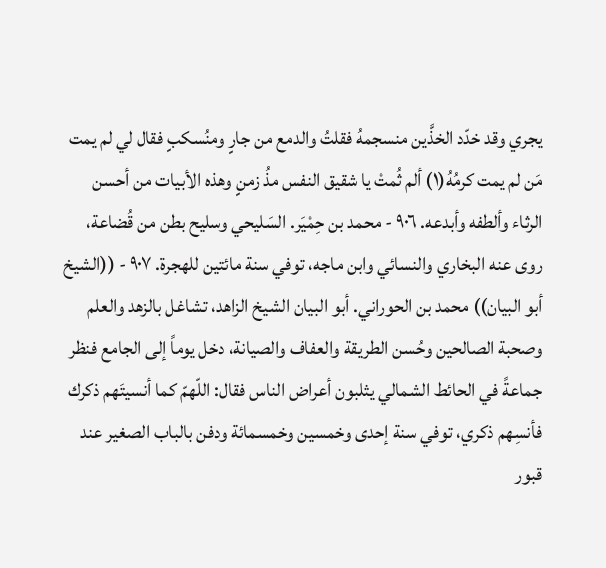يجري وقد خدّد الخذَّين منسجمهُ فقلتُ والدمع من جارٍ ومنُسكبٍ فقال لي لم يمت مَن لم يمت كرمُهُ(١) ألم ثُمتْ يا شقيق النفس مذُ زمنٍ وهذه الأبيات من أحسن الرثاء وألطفه وأبدعه. ٩٠٦ - محمد بن حِمْيَر. السَليحي وسليح بطن من قُضاعة، روى عنه البخاري والنسائي وابن ماجه، توفي سنة مائتين للهجرة. ٩٠٧ - ((الشيخ أبو البيان)) محمد بن الحوراني. أبو البيان الشيخ الزاهد، تشاغل بالزهد والعلم وصحبة الصالحين وحُسن الطريقة والعفاف والصيانة، دخل يوماً إلى الجامع فنظر جماعةً في الحائط الشمالي يثلبون أعراض الناس فقال: اللّهمّ كما أنسيتَهم ذكرك فأنسِهم ذكري، توفي سنة إحدى وخمسين وخمسمائة ودفن بالباب الصغير عند قبور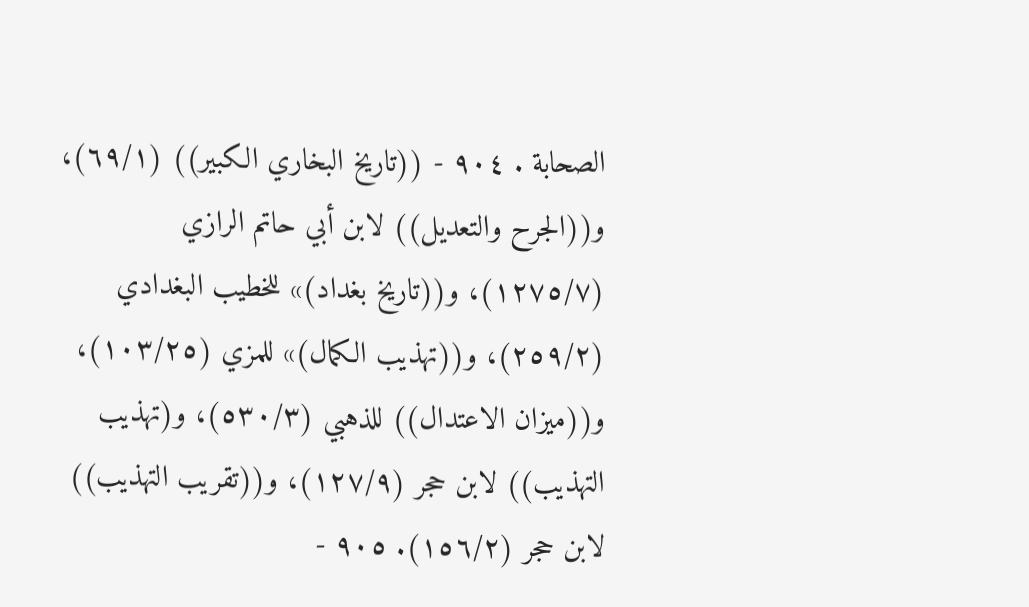الصحابة . ٩٠٤ - ((تاريخ البخاري الكبير)) (٦٩/١)، و((الجرح والتعديل)) لابن أبي حاتم الرازي (١٢٧٥/٧)، و((تاريخ بغداد)» للخطيب البغدادي (٢٥٩/٢)، و((تهذيب الكمال)» للمزي (١٠٣/٢٥)، و((ميزان الاعتدال)) للذهبي (٥٣٠/٣)، و(تهذيب التهذيب)) لابن حجر (١٢٧/٩)، و((تقريب التهذيب)) لابن حجر (١٥٦/٢). ٩٠٥ -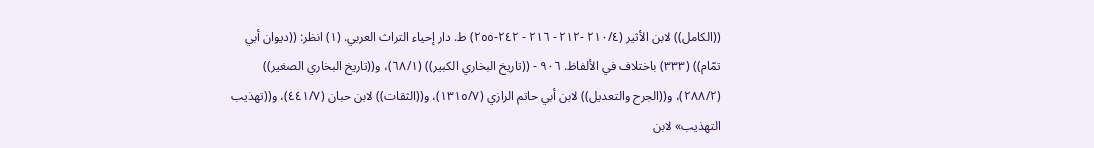((الكامل)) لابن الأثير (٢١٠/٤ -٢١٢ - ٢١٦ - ٢٤٢-٢٥٥) ط. دار إحياء التراث العربي. (١) انظر: ((ديوان أبي تمّام)) (٣٣٣) باختلاف في الألفاظ. ٩٠٦ - ((تاريخ البخاري الكبير)) (٦٨/١)، و((تاريخ البخاري الصغير)) (٢٨٨/٢)، و((الجرح والتعديل)) لابن أبي حاتم الرازي (١٣١٥/٧)، و((الثقات)) لابن حبان (٤٤١/٧)، و((تهذيب التهذيب» لابن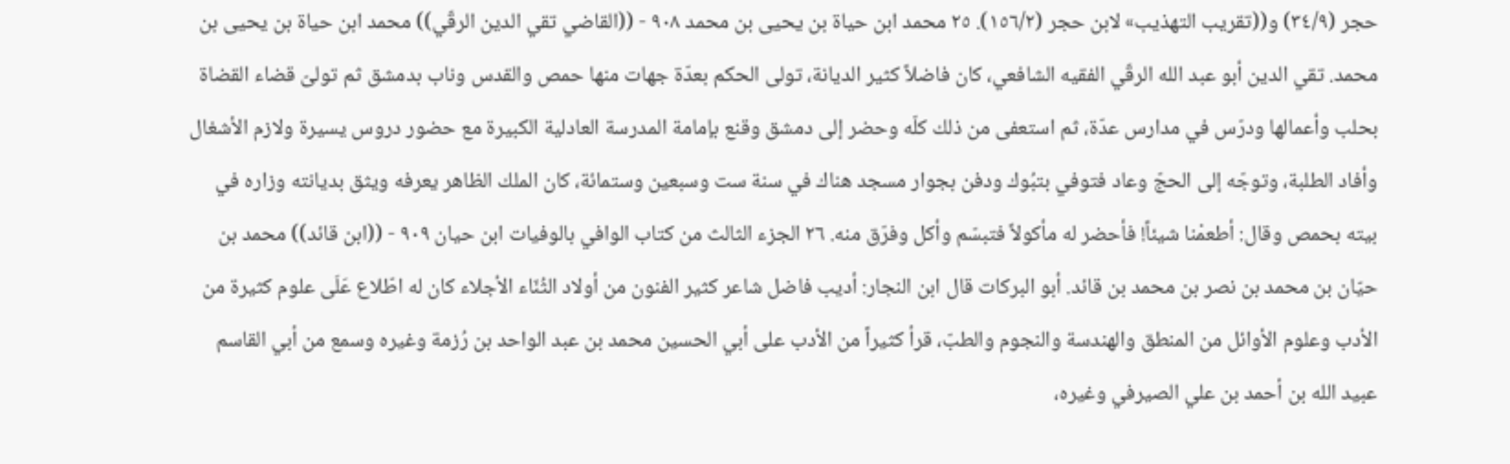حجر (٣٤/٩) و((تقريب التهذیب» لابن حجر (١٥٦/٢). ٢٥ محمد ابن حیاة بن یحیی بن محمد ٩٠٨ - ((القاضي تقي الدين الرقّي)) محمد ابن حياة بن يحيى بن محمد. تقي الدين أبو عبد الله الرقّي الفقيه الشافعي، كان فاضلاً كثير الديانة، تولى الحكم بعدّة جهات منها حمص والقدس وناب بدمشق ثم تولىّ قضاء القضاة بحلب وأعمالها ودرّس في مدارس عدّة، ثم استعفى من ذلك كلّه وحضر إلى دمشق وقنع بإمامة المدرسة العادلية الكبيرة مع حضور دروس يسيرة ولازم الأشغال وأفاد الطلبة، وتوجّه إلى الحجّ وعاد فتوفي بتبُوك ودفن بجوار مسجد هناك في سنة ست وسبعين وستمائة، كان الملك الظاهر يعرفه ويثق بديانته وزاره في بيته بحمص وقال: أطعمْنا شيئاً! فأحضر له مأكولاً فتبسّم وأكل وفرّق منه. ٢٦ الجزء الثالث من كتاب الوافي بالوفيات ابن حيان ٩٠٩ - ((ابن قائد)) محمد بن حيّان بن محمد بن نصر بن محمد بن قائد. أبو البركات قال ابن النجار: أديب فاضل شاعر كثير الفنون من أولاد الثُنّاء الأجلاء كان له اطّلاع عَلَى علوم كثيرة من الأدب وعلوم الأوائل من المنطق والهندسة والنجوم والطبّ، قرأ كثيراً من الأدب على أبي الحسين محمد بن عبد الواحد بن رُزمة وغيره وسمع من أبي القاسم عبيد الله بن أحمد بن علي الصيرفي وغيره،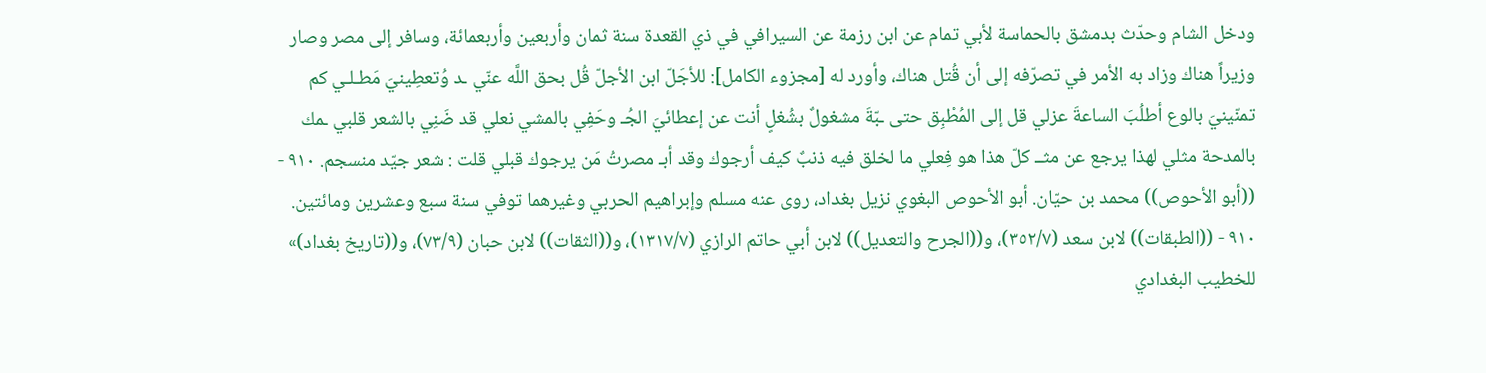ودخل الشام وحدّث بدمشق بالحماسة لأبي تمام عن ابن رزمة عن السيرافي في ذي القعدة سنة ثمان وأربعين وأربعمائة، وسافر إلى مصر وصار وزيراً هناك وزاد به الأمر في تصرّفه إلى أن قُتل هناك، وأورد له [مجزوء الكامل]: للأجَلّ ابن الأجلّ قُل بحق اللَّه عنّي ـد وُتعطِينيَ مَطـلـي كم تمنّينيَ بالوع أطلُبَ الساعةَ عزلي قل إلى المُطْبِق حتى ـبّةَ مشغولٌ بشُغلٍ أنت عن إعطائيَ الجُـ وحَفِي بالمشي نعلي قد ضَنِي بالشعر قلبي ـمك بالمدحة مثلي لهذا يرجع عن مثــ كلّ هذا هو فِعلي ما لخلق فيه ذنبٌ كيف أرجوك وقد أبـ مصرتُ مَن يرجوك قبلي قلت : شعر جيّد منسجم. ٩١٠ - ((أبو الأحوص)) محمد بن حيّان. أبو الأحوص البغوي نزيل بغداد، روى عنه مسلم وإبراهيم الحربي وغيرهما توفي سنة سبع وعشرين ومائتين. ٩١٠ - ((الطبقات)) لابن سعد (٣٥٢/٧)، و((الجرح والتعديل)) لابن أبي حاتم الرازي (١٣١٧/٧)، و((الثقات)) لابن حبان (٧٣/٩)، و((تاريخ بغداد)» للخطيب البغدادي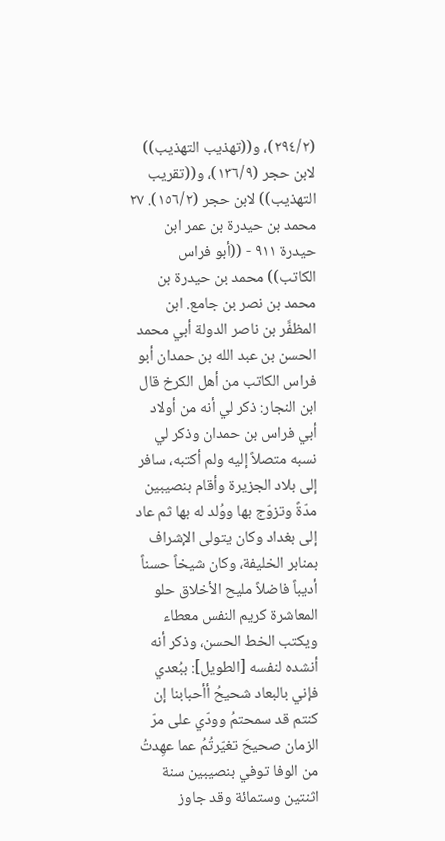(٢٩٤/٢)، و((تهذيب التهذيب)) لابن حجر (١٣٦/٩)، و((تقريب التهذيب)) لابن حجر (١٥٦/٢). ٢٧ محمد بن حيدرة بن عمر ابن حيدرة ٩١١ - ((أبو فراس الكاتب)) محمد بن حيدرة بن محمد بن نصر بن جامع. ابن المظفَّر بن ناصر الدولة أبي محمد الحسن بن عبد الله بن حمدان أبو فراس الكاتب من أهل الكرخ قال ابن النجار: ذكر لي أنه من أولاد أبي فراس بن حمدان وذكر لي نسبه متصلاً إليه ولم أكتبه، سافر إلى بلاد الجزيرة وأقام بنصيبين مدّةً وتزوّج بها ووُلد له بها ثم عاد إلى بغداد وكان يتولى الإشراف بمنابر الخليفة، وكان شيخاً حسناً أديباً فاضلاً مليح الأخلاق حلو المعاشرة كريم النفس معطاء ويكتب الخط الحسن، وذكر أنه أنشده لنفسه [الطويل]: ببُعدي فإني بالبعاد شحيحُ أأحبابنا إن كنتم قد سمحتمُ وودّي على مرّ الزمان صحيحَ تغيّرتُمُ عما عهِدتُ من الوفا توفي بنصيبين سنة اثنتين وستمائة وقد جاوز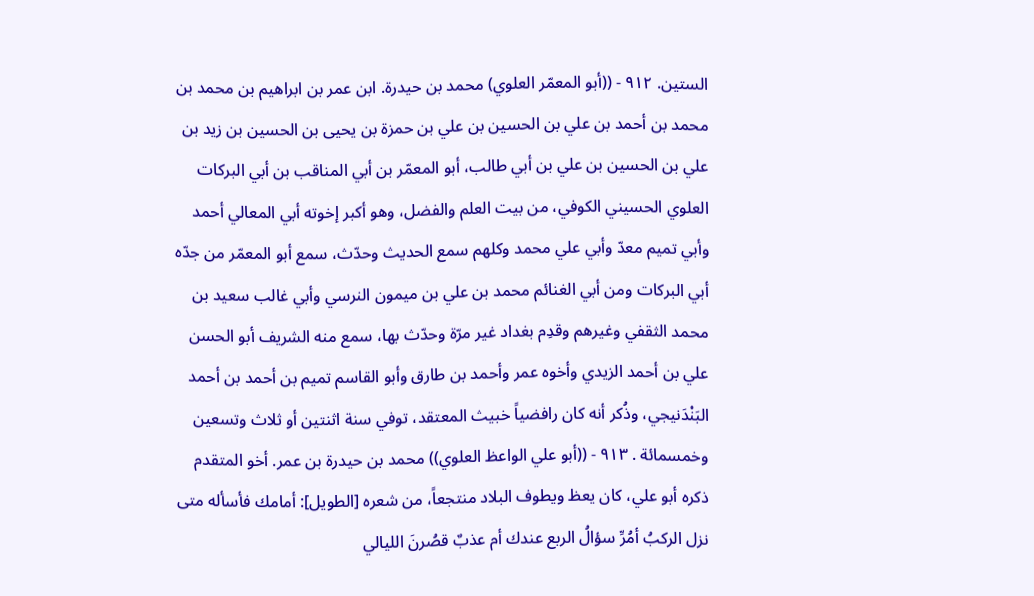الستين. ٩١٢ - ((أبو المعمّر العلوي) محمد بن حيدرة. ابن عمر بن ابراهيم بن محمد بن محمد بن أحمد بن علي بن الحسين بن علي بن حمزة بن يحيى بن الحسين بن زيد بن علي بن الحسين بن علي بن أبي طالب، أبو المعمّر بن أبي المناقب بن أبي البركات العلوي الحسيني الكوفي، من بيت العلم والفضل، وهو أكبر إخوته أبي المعالي أحمد وأبي تميم معدّ وأبي علي محمد وكلهم سمع الحديث وحدّث، سمع أبو المعمّر من جدّه أبي البركات ومن أبي الغنائم محمد بن علي بن ميمون النرسي وأبي غالب سعيد بن محمد الثقفي وغيرهم وقدِم بغداد غير مرّة وحدّث بها، سمع منه الشريف أبو الحسن علي بن أحمد الزيدي وأخوه عمر وأحمد بن طارق وأبو القاسم تميم بن أحمد بن أحمد البَنْدَنيجي، وذُكر أنه كان رافضياً خبيث المعتقد، توفي سنة اثنتين أو ثلاث وتسعين وخمسمائة . ٩١٣ - ((أبو علي الواعظ العلوي)) محمد بن حيدرة بن عمر. أخو المتقدم ذكره أبو علي، كان يعظ ويطوف البلاد منتجعاً، من شعره [الطويل]: أمامك فأسأله متى نزل الركبُ أمُرِّ سؤالُ الربع عندك أم عذبٌ قصُرنَ الليالي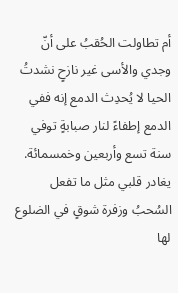أم تطاولت الحُقبُ على أنّ وجدي والأسى غير نازحٍ نشدتُ الحيا لا يُحدِث الدمع إنه ففي الدمع إطفاءً لنار صبابةٍ توفي سنة تسع وأربعين وخمسمائة. يغادر قلبي مثل ما تفعل السُحبُ وزفرة شوقٍ في الضلوع لھا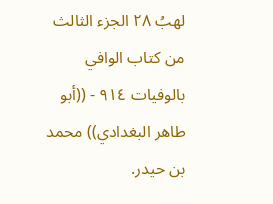لھبُ ٢٨ الجزء الثالث من كتاب الوافي بالوفيات ٩١٤ - ((أبو طاهر البغدادي)) محمد بن حيدر.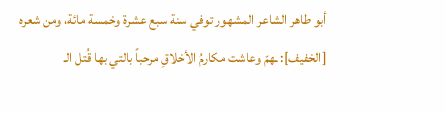أبو طاهر الشاعر المشهور توفي سنة سبع عشرة وخمسة مائة، ومن شعره [الخفيف]: ـهمّ وعاشت مكارمُ الأخلاقِ مرحباً بالتي بها قُتل الـ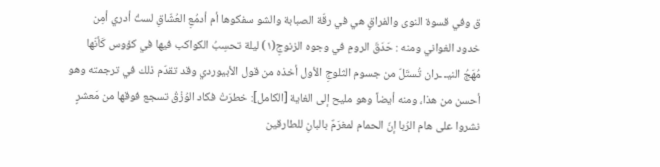ق وفي قسوة النوى والفراقٍ هي في رقّة الصبابة والشو سفكوها أم أدمُعِ العُشّاقِ لستُ أدري أمِن خدود الغواني ومنه : حَدَقَ الرومِ في وجوه الزنوجِ(١) ليلة تحسِبُ الكواكب فيها في كؤوس كَأنّها مُهَجُ النيـ ـران تُستَلّ من جسوم الثلوجِ الأول أخذه من قول الأبيوردي وقد تقدّم ذلك في ترجمته وهو أحسن من هذا، ومنه أيضاً وهو مليح إلى الغاية [الكامل]: خطرَتْ فكاد الوُزْقُ تسجع فوقها من مَعشرٍ نشروا على هام الرُبا إنّ الحمام لمغرَمٌ بالبانِ للطارقين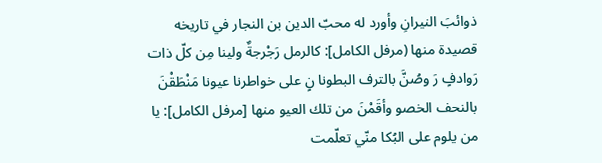ذوائبَ النيرانِ وأورد له محبّ الدين بن النجار في تاريخه قصيدة منها (مرفل الكامل]: كالرمل رَجْرجةٌ ولينا مِن كلّ ذات رَوادفٍ رَ وصُنَّ بالترف البطونا نٍ على خواطرنا عيونا مَنْطَقْنَ بالنحف الخصو وأقَمْنَ من تلك العيو منها [مرفل الكامل]: يا من يلوم على البُكا منّي تعلّمت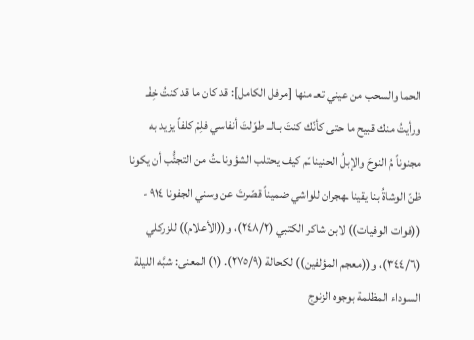الحما والسحب من عيني تعـ منها [مرفل الكامل]: قد كان ما قد كنتُ خِفْـ ورأيتُ منك قبيح ما حتى كأنّك كنتَ بـالــ طوّلتَ أنفاسي فلِمْ كلفاً يزيد به مجنوناً مُ النوحَ والإبلُ الحنينا ـّم كيف يحتلب الشؤونا ـتُ من التجئُّب أن يكونا ظنّ الوشاةُ بنا يقينا ـهجران للواشي ضميناً قصّرتَ عن وسني الجفونا ٩١٤ - ((فوات الوفيات)) لابن شاكر الكتبي (٢٤٨/٢)، و((الأعلام)) للزركلي (٣٤٤/٦)، و((معجم المؤلفين)) لكحالة (٢٧٥/٩). (١) المعنى: شبَّه الليلة السوداء المظلمة بوجوه الزنوج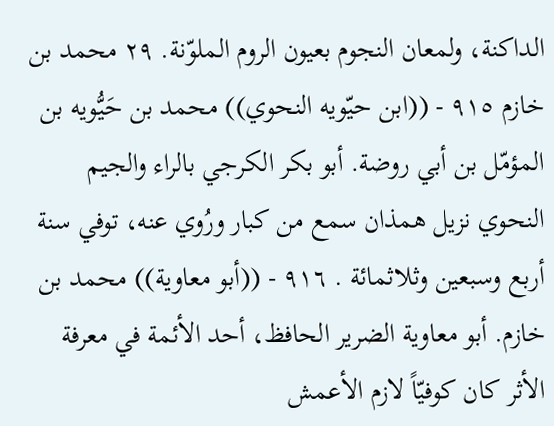الداكنة، ولمعان النجوم بعيون الروم الملوّنة. ٢٩ محمد بن خازم ٩١٥ - ((ابن حيّويه النحوي)) محمد بن حَيُّويه بن المؤمّل بن أبي روضة. أبو بكر الكرجي بالراء والجيم النحوي نزيل همذان سمع من كبار ورُوي عنه، توفي سنة أربع وسبعين وثلاثمائة . ٩١٦ - ((أبو معاوية)) محمد بن خازم. أبو معاوية الضرير الحافظ، أحد الأئمة في معرفة الأثر كان كوفيّاً لازم الأعمش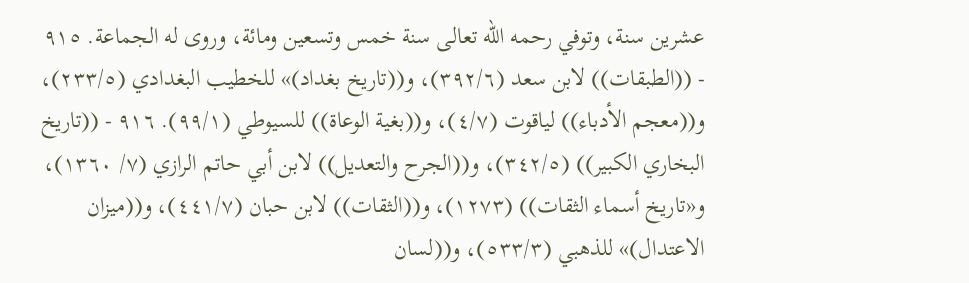عشرين سنة، وتوفي رحمه الله تعالى سنة خمس وتسعين ومائة، وروى له الجماعة. ٩١٥ - ((الطبقات)) لابن سعد (٣٩٢/٦)، و((تاريخ بغداد)» للخطيب البغدادي (٢٣٣/٥)، و((معجم الأدباء)) لياقوت (٤/٧)، و((بغية الوعاة)) للسيوطي (٩٩/١). ٩١٦ - ((تاريخ البخاري الكبير)) (٣٤٢/٥)، و((الجرح والتعديل)) لابن أبي حاتم الرازي (٧/ ١٣٦٠)، و«تاريخ أسماء الثقات)) (١٢٧٣)، و((الثقات)) لابن حبان (٤٤١/٧)، و((ميزان الاعتدال)» للذهبي (٥٣٣/٣)، و((لسان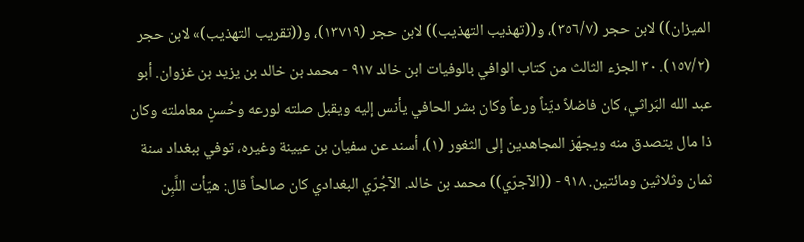الميزان)) لابن حجر (٣٥٦/٧)، و((تهذيب التهذيب)) لابن حجر (١٣٧١٩)، و((تقريب التهذيب)» لابن حجر (١٥٧/٢). ٣٠ الجزء الثالث من كتاب الوافي بالوفيات ابن خالد ٩١٧ - محمد بن خالد بن يزيد بن غزوان. أبو عبد الله البَراثي، كان فاضلاً ديّناً ورعاً وكان بشر الحافي يأنس إليه ويقبل صلته لورعه وحُسنٍ معاملته وكان ذا مال يتصدق منه ويجهّز المجاهدين إلى الثغور (١)، أسند عن سفيان بن عيينة وغيره، توفي ببغداد سنة ثمان وثلاثين ومائتين. ٩١٨ - ((الآجرّي)) محمد بن خالد. الآجُرّي البغدادي كان صالحاً قال: هيّأت اللَّبِن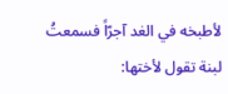لأطبخه في الغد آجرّاً فسمعتُ لبنة تقول لأختها: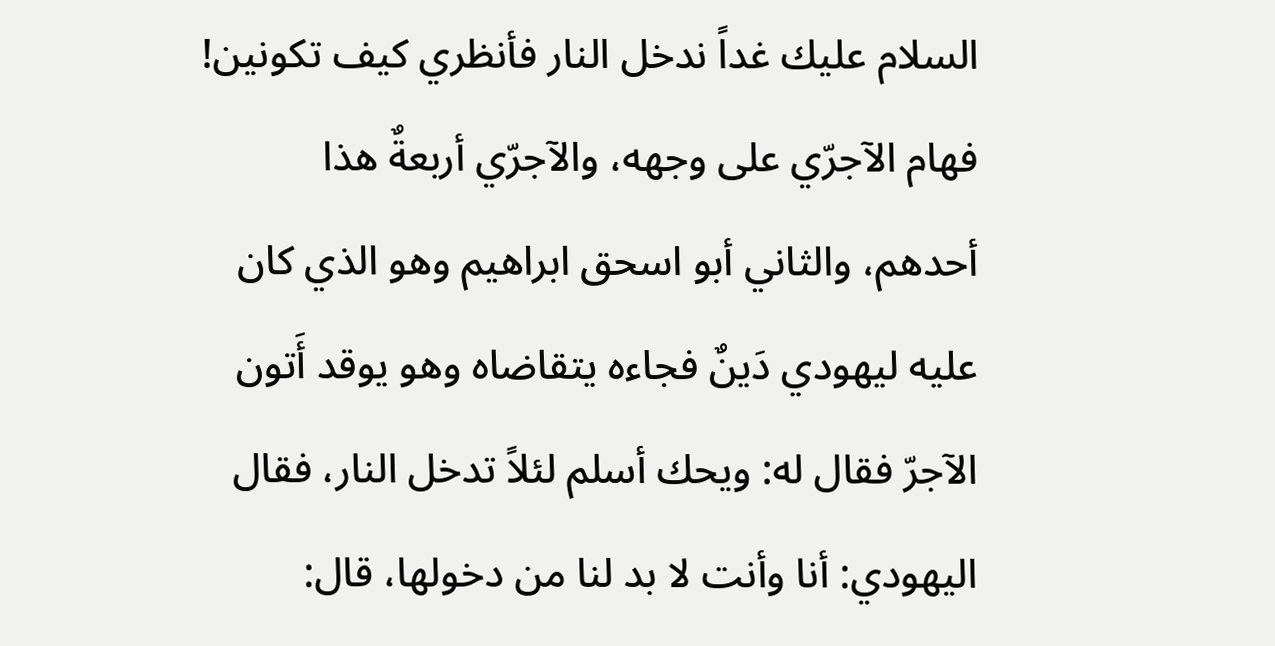السلام عليك غداً ندخل النار فأنظري كيف تكونين! فهام الآجرّي على وجهه، والآجرّي أربعةٌ هذا أحدهم، والثاني أبو اسحق ابراهيم وهو الذي كان عليه ليهودي دَينٌ فجاءه يتقاضاه وهو يوقد أَتون الآجرّ فقال له: ويحك أسلم لئلاً تدخل النار، فقال اليهودي: أنا وأنت لا بد لنا من دخولها، قال: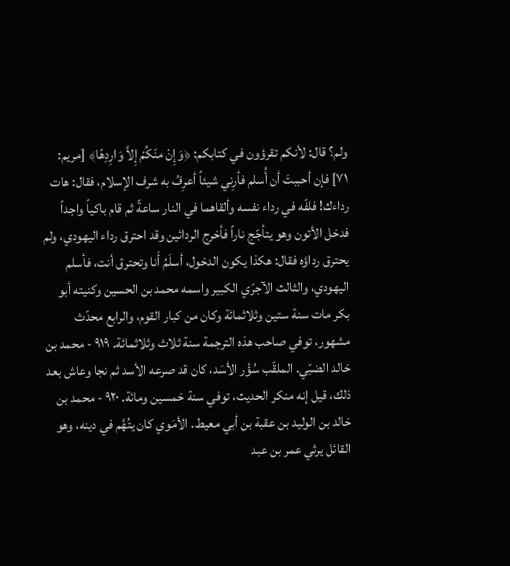ولم؟ قال: لأنكم تقرؤون في كتابكم: ﴿وَإِنْ منّكُمْ إِلاَّ وَارِدِهًا﴾ [مريم: ٧١] فإن أحببتَ أن أُسلم فأرِني شيئاً أعرِفُ به شرف الإسلام، فقال: هات رداءك! فلفّه في رداء نفسه وألقاهما في النار ساعةً ثم قام باكياً واجداً فدخل الأتون وهو يتأجّج ناراً فأخرج الردائين وقد احترق رداء اليهودي، ولم يحترق رداؤه فقال: هكذا يكون الدخول، أسلَمُ أَنا وتحترق أنت، فأسلم اليهودي، والثالث الآجرّي الكبير واسمه محمد بن الحسين وكنيته أبو بكر مات سنة ستين وثلاثمائة وكان من كبار القوم، والرابع محدّث مشهور، توفي صاحب هذه الترجمة سنة ثلاث وثلاثمائة. ٩١٩ - محمد بن خالد الضبّي. الملقّب سُؤْر الأسَد، كان قد صرعه الأسد ثم نجا وعاش بعد ذلك، قيل إنه منكر الحديث، توفي سنة خمسين ومائة. ٩٢٠ - محمد بن خالد بن الوليد بن عقبة بن أبي معيط. الأمَوي كان يتُهَّم في دينه، وهو القائل يرثي عمر بن عبد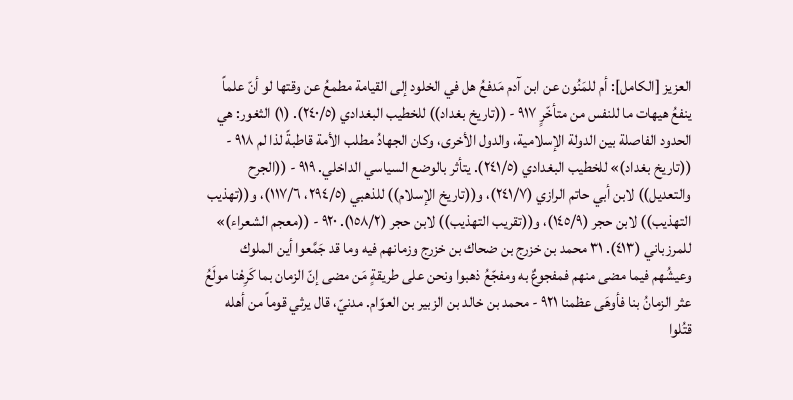العزيز [الكامل]: أم للمَنُون عن ابن آدم مَدفعُ هل في الخلود إلى القيامة مطمعُ عن وقتها لو أنّ علماً ينفعُ هيهات ما للنفس من متأخّرٍ ٩١٧ - ((تاريخ بغداد)) للخطيب البغدادي (٢٤٠/٥). (١) الثغور: هي الحدود الفاصلة بين الدولة الإسلامية، والدول الأخرى، وكان الجهادُ مطلب الأمة قاطبةً لذا لم ٩١٨ - ((تاريخ بغداد)» للخطيب البغدادي (٢٤١/٥). يتأثر بالوضع السياسي الداخلي. ٩١٩ - ((الجرح والتعديل)) لابن أبي حاتم الرازي (٢٤١/٧)، و((تاريخ الإسلام)) للذهبي (٢٩٤/٥، ١١٧/٦)، و((تهذيب التهذيب)) لابن حجر (١٤٥/٩)، و((تقريب التهذيب)) لابن حجر (١٥٨/٢). ٩٢٠ - ((معجم الشعراء)» للمرزباني (٤١٣). ٣١ محمد بن خزرج بن ضحاك بن خزرج وزمانهم فيه وما قد جَمَّعوا أين الملوك وعيشُهم فيما مضى منهم فمفجوعٌ به ومفجّعُ ذهبوا ونحن على طريقةٍ مَن مضى إنّ الزمان بما كَرِهْنا مولَعُ عثر الزمانُ بنا فأوهَى عظمنا ٩٢١ - محمد بن خالد بن الزبير بن العوّام. مدنيّ، قال يرثي قوماً من أهله قتُلوا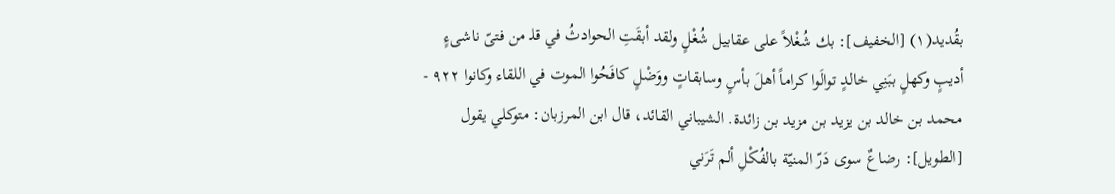بقُديد(١) [الخفيف]: بك شُغْلاً على عقابيل شُغْلٍ ولقد أبقَتِ الحوادثُ في قلـ من فتىّ ناشىءٍ أديبٍ وكهلٍ ببَنِي خالدٍ توالَوا كراماً أهلَ بأسٍ وسابقاتٍ ووَضْلٍ كافَحُوا الموت في اللقاء وكانوا ٩٢٢ - محمد بن خالد بن يزيد بن مزيد بن زائدة. الشيباني القائد، قال ابن المرزبان: متوكلي يقول [الطويل]: رضاعٌ سوى دَرّ المنيّة بالفُكْلِ ألم تَرَني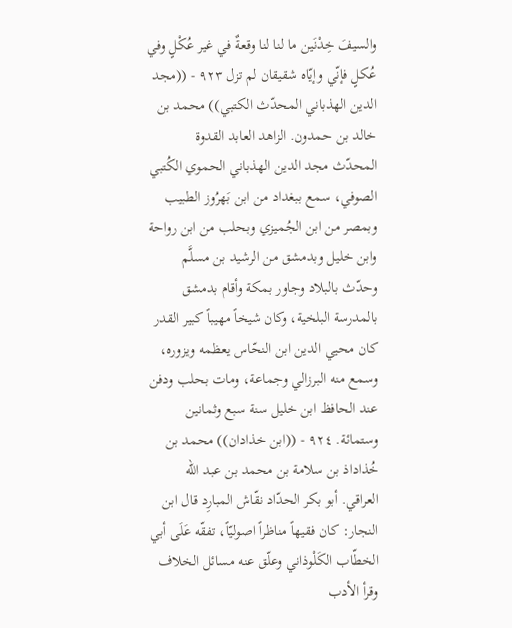والسيفَ خِدْنَين ما لنا لنا وقعةٌ في غير عُكْلٍ وفي عُكلٍ فإنّي وإيّاه شقيقان لم تزل ٩٢٣ - ((مجد الدين الهذباني المحدّث الكتبي)) محمد بن خالد بن حمدون. الزاهد العابد القدوة المحدّث مجد الدين الهذباني الحموي الكُتبي الصوفي، سمع ببغداد من ابن بَهرُوز الطبيب وبمصر من ابن الجُميزي وبحلب من ابن رواحة وابن خليل وبدمشق من الرشيد بن مسلَّم وحدّث بالبلاد وجاور بمكة وأقام بدمشق بالمدرسة البلخية، وكان شيخاً مهيباً كبير القدر كان محيي الدين ابن النحّاس يعظمه ويزوره، وسمع منه البرزالي وجماعة، ومات بحلب ودفن عند الحافظ ابن خليل سنة سبع وثمانين وستمائة. ٩٢٤ - ((ابن خذادان)) محمد بن خُذاداذ بن سلامة بن محمد بن عبد الله العراقي. أبو بكر الحدّاد نقّاش المبارِد قال ابن النجار: كان فقيهاً مناظراً اصوليّاً، تفقّه عَلَى أبي الخطّاب الكَلْوذاني وعلّق عنه مسائل الخلاف وقرأ الأدب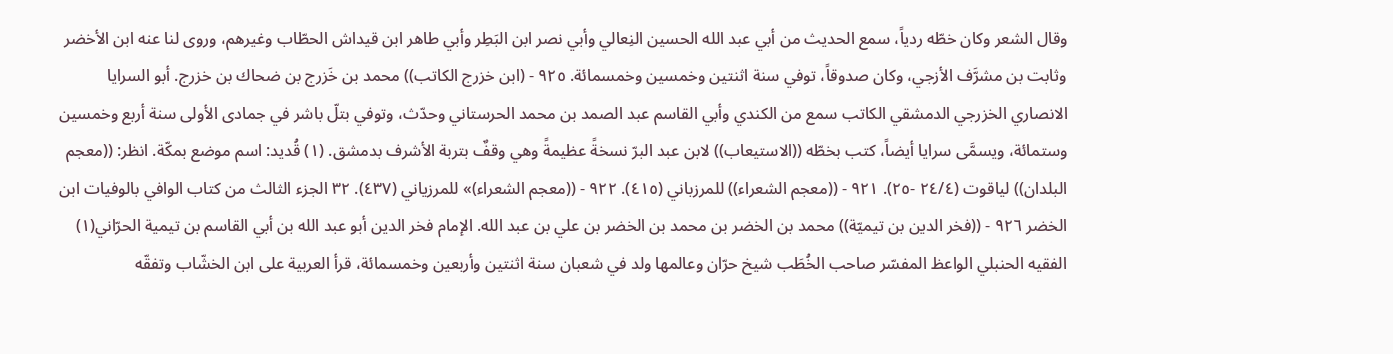وقال الشعر وكان خطّه ردياً، سمع الحديث من أبي عبد الله الحسين النِعالي وأبي نصر ابن البَطِر وأبي طاهر ابن قيداش الحطّاب وغيرهم، وروى لنا عنه ابن الأخضر وثابت بن مشرَّف الأزجي، وكان صدوقاً، توفي سنة اثنتين وخمسين وخمسمائة. ٩٢٥ - (ابن خزرج الكاتب)) محمد بن خَزرج بن ضحاك بن خزرج. أبو السرايا الانصاري الخزرجي الدمشقي الكاتب سمع من الكندي وأبي القاسم عبد الصمد بن محمد الحرستاني وحدّث، وتوفي بتلّ باشر في جمادى الأولى سنة أربع وخمسين وستمائة، ويسمَّى سرايا أيضاً، كتب بخطّه ((الاستيعاب)) لابن عبد البرّ نسخةً عظيمةً وهي وقفٌ بتربة الأشرف بدمشق. (١) قُديد: اسم موضع بمكّة. انظر: ((معجم البلدان)) لياقوت (٢٤/٤ -٢٥). ٩٢١ - ((معجم الشعراء)) للمرزباني (٤١٥). ٩٢٢ - ((معجم الشعراء)» للمرزياني (٤٣٧). ٣٢ الجزء الثالث من كتاب الوافي بالوفيات ابن الخضر ٩٢٦ - ((فخر الدين بن تيميّة)) محمد بن الخضر بن محمد بن الخضر بن علي بن عبد الله. الإمام فخر الدين أبو عبد الله بن أبي القاسم بن تيمية الحرّاني(١) الفقيه الحنبلي الواعظ المفسّر صاحب الخُطَب شيخ حرّان وعالمها ولد في شعبان سنة اثنتين وأربعين وخمسمائة، قرأ العربية على ابن الخشّاب وتفقّه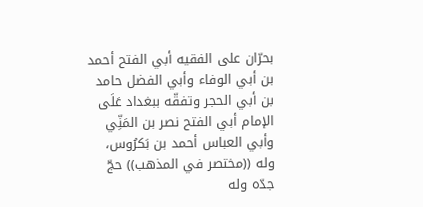بحرّان على الفقيه أبي الفتح أحمد بن أبي الوفاء وأبي الفضل حامد بن أبي الحجر وتفقّه ببغداد عَلَى الإمام أبي الفتح نصر بن المَنِّي وأبي العباس أحمد بن بَكرُوس، وله ((مختصر في المذهب)) حجّ جدّه وله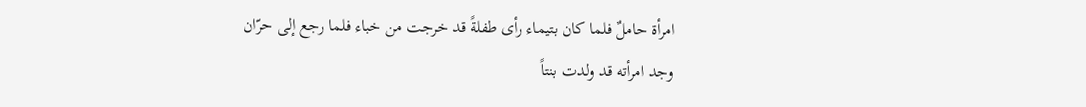امرأة حاملٌ فلما كان بتيماء رأى طفلةً قد خرجت من خباء فلما رجع إلى حرّان وجد امرأته قد ولدت بنتاً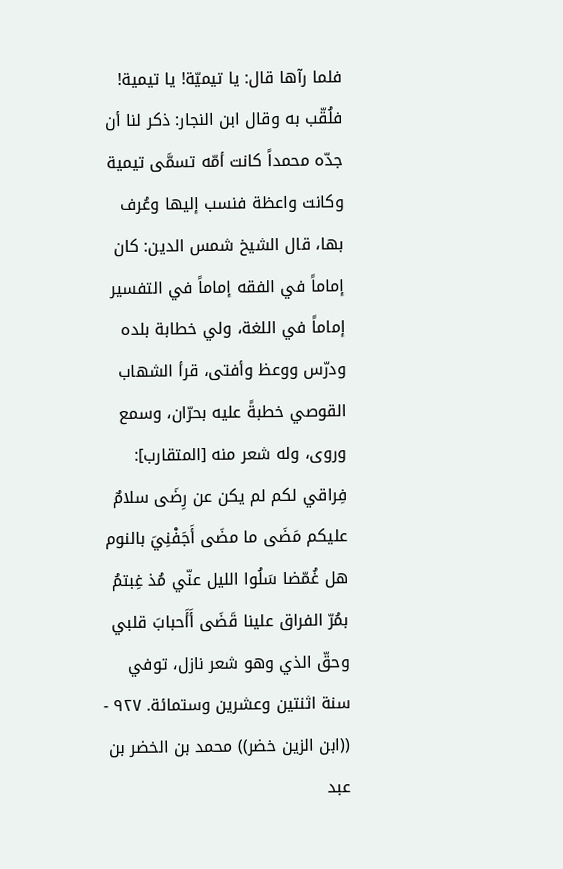فلما رآها قال: يا تيميّة! يا تيمية! فلُقّب به وقال ابن النجار: ذكر لنا أن جدّه محمداً كانت أمّه تسمَّى تيمية وكانت واعظة فنسب إليها وعُرف بها، قال الشيخ شمس الدين: كان إماماً في الفقه إماماً في التفسير إماماً في اللغة، ولي خطابة بلده ودرّس ووعظ وأفتى، قرأ الشهاب القوصي خطبةً عليه بحرّان، وسمع وروى، وله شعر منه [المتقارب]: فِراقي لكم لم يكن عن رِضَى سلامٌ عليكم مَضَى ما مضَى أَجَفْنِيَ بالنوم هل غُمّضا سَلُوا الليل عنّي مُذ غِبتمُ بمُرّ الفراق علينا قَضَى أَأَحبابَ قلبي وحقّ الذي وهو شعر نازل، توفي سنة اثنتين وعشرين وستمائة. ٩٢٧ - ((ابن الزين خضر)) محمد بن الخضر بن عبد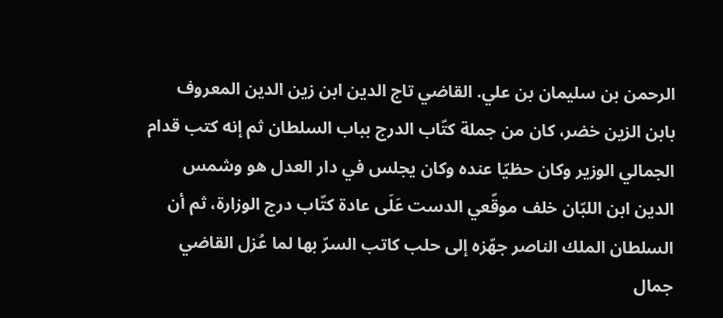الرحمن بن سليمان بن علي. القاضي تاج الدين ابن زين الدين المعروف بابن الزين خضر، كان من جملة كتّاب الدرج بباب السلطان ثم إنه كتب قدام الجمالي الوزير وكان حظيّا عنده وكان يجلس في دار العدل هو وشمس الدين ابن اللبّان خلف موقّعي الدست عَلَى عادة كتّاب درج الوزارة، ثم أن السلطان الملك الناصر جهّزه إلى حلب كاتب السرّ بها لما عُزل القاضي جمال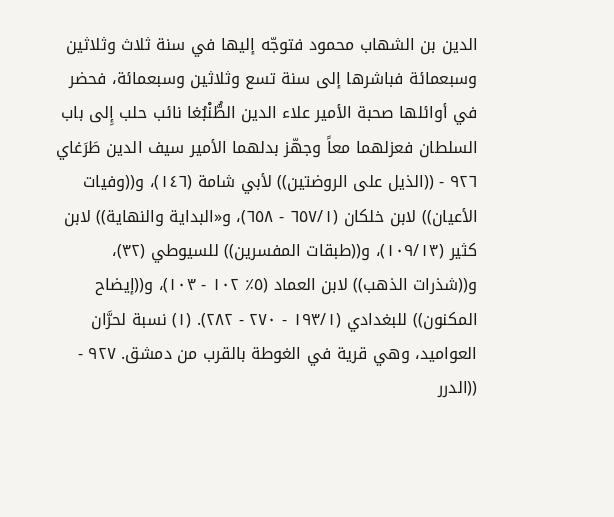الدين بن الشهاب محمود فتوجّه إليها في سنة ثلاث وثلاثين وسبعمائة فباشرها إلى سنة تسع وثلاثين وسبعمائة، فحضر في أوائلها صحبة الأمير علاء الدين الطُّنْبُغا نائب حلب إِلى باب السلطان فعزلهما معاً وجهّز بدلهما الأمير سيف الدين طَرَغاي ٩٢٦ - ((الذيل على الروضتين)) لأبي شامة (١٤٦)، و((وفيات الأعيان)) لابن خلكان (٦٥٧/١ - ٦٥٨)، و«البداية والنهاية)) لابن كثير (١٠٩/١٣)، و((طبقات المفسرين)) للسيوطي (٣٢)، و((شذرات الذهب)) لابن العماد (٥٪ ١٠٢ - ١٠٣)، و((إيضاح المكنون)) للبغدادي (١٩٣/١ - ٢٧٠ - ٢٨٢). (١) نسبة لحرَّان العواميد، وهي قرية في الغوطة بالقرب من دمشق. ٩٢٧ - ((الدرر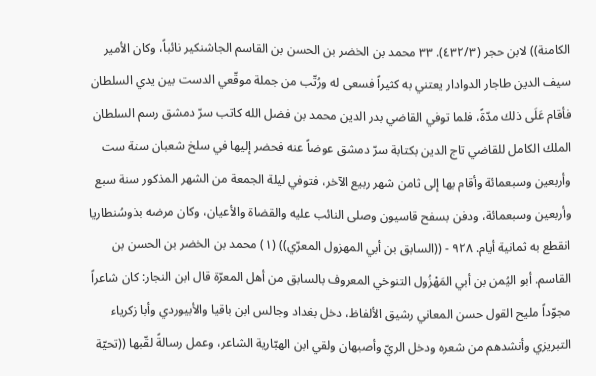الكامنة)) لابن حجر (٤٣٢/٣). ٣٣ محمد بن الخضر بن الحسن بن القاسم الجاشنكير نائباً، وكان الأمير سيف الدين طاجار الدوادار يعتني به كثيراً فسعى له ورُتّب من جملة موقّعي الدست بين يدي السلطان فأقام عَلَى ذلك مدّةً، فلما توفي القاضي بدر الدين محمد بن فضل الله كاتب سرّ دمشق رسم السلطان الملك الكامل للقاضي تاج الدين بكتابة سرّ دمشق عوضاً عنه فحضر إليها في سلخ شعبان سنة ست وأربعين وسبعمائة وأقام بها إلى ثامن شهر ربيع الآخر، فتوفي ليلة الجمعة من الشهر المذكور سنة سبع وأربعين وسبعمائة، ودفن بسفح قاسيون وصلى النائب عليه والقضاة والأعيان، وكان مرضه بذوسُنطاريا انقطع به ثمانية أيام. ٩٢٨ - ((السابق بن أبي المهزول المعرّي)) (١) محمد بن الخضر بن الحسن بن القاسم. أبو اليُمن بن أبي المَهْزُول التنوخي المعروف بالسابق من أهل المعرّة قال ابن النجار: كان شاعراً مجوّداً مليح القول حسن المعاني رشيق الألفاظ، دخل بغداد وجالس ابن باقيا والأبيوردي وأبا زكرياء التبريزي وأنشدهم من شعره ودخل الريّ وأصبهان ولقي ابن الهبّارية الشاعر، وعمل رسالةً لقّبها ((تحيّة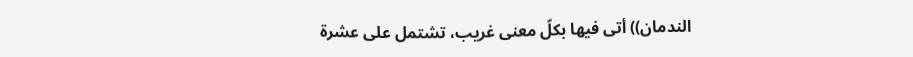الندمان)) أتى فيها بكلّ معنى غريب، تشتمل على عشرة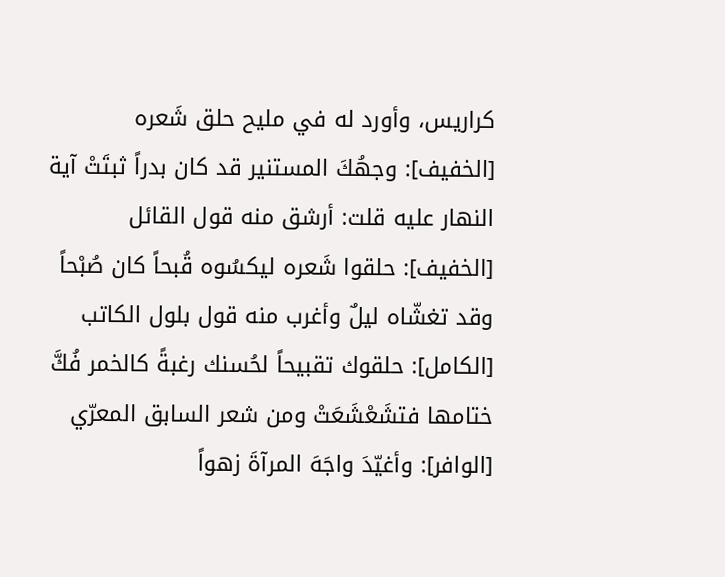كراريس، وأورد له في مليح حلق شَعره [الخفيف]: وجهُكَ المستنير قد كان بدراً ثبتَتْ آية النهار عليه قلت: أرشق منه قول القائل [الخفيف]: حلقوا شَعره ليكسُوه قُبحاً كان صُبْحاً وقد تغشّاه ليلٌ وأغرب منه قول بلول الكاتب [الكامل]: حلقوك تقبيحاً لحُسنك رغبةً كالخمر فُكَّ ختامها فتشَعْشَعَتْ ومن شعر السابق المعرّي [الوافر]: وأغيّدَ واجَهَ المرآةَ زهواً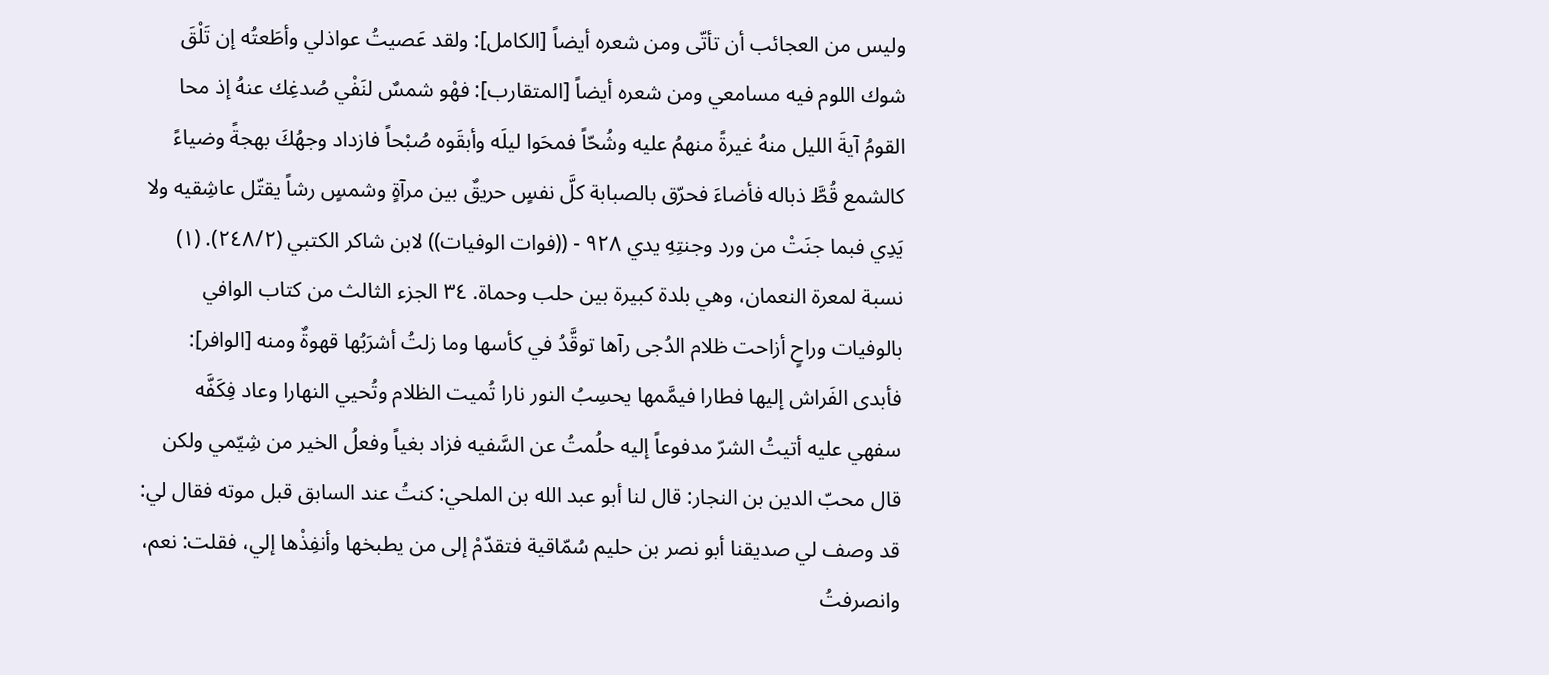وليس من العجائب أن تأتّى ومن شعره أيضاً [الكامل]: ولقد عَصيتُ عواذلي وأطَعتُه إن تَلْقَ شوك اللوم فيه مسامعي ومن شعره أيضاً [المتقارب]: فهْو شمسٌ لنَفْي صُدغِك عنهُ إذ محا القومُ آيةَ الليل منهُ غيرةً منهمُ عليه وشُحّاً فمحَوا ليلَه وأبقَوه صُبْحاً فازداد وجهُكَ بهجةً وضياءً كالشمع قُطَّ ذباله فأضاءَ فحرّق بالصبابة كلَّ نفسٍ حريقٌ بين مرآةٍ وشمسٍ رشاً يقتّل عاشِقيه ولا يَدِي فبما جنَتْ من ورد وجنتِهِ يدي ٩٢٨ - ((فوات الوفيات)) لابن شاكر الكتبي (٢٤٨/٢). (١) نسبة لمعرة النعمان، وهي بلدة كبيرة بين حلب وحماة. ٣٤ الجزء الثالث من كتاب الوافي بالوفيات وراحٍ أزاحت ظلام الدُجى رآها توقَّدُ في كأسها وما زلتُ أشرَبُها قهوةٌ ومنه [الوافر]: فأبدى الفَراش إليها فطارا فيمَّمها يحسِبُ النور نارا تُميت الظلام وتُحيي النهارا وعاد فِكَفَّه سفهي عليه أتيتُ الشرّ مدفوعاً إليه حلُمتُ عن السَّفيه فزاد بغياً وفعلُ الخير من شِيّمي ولكن قال محبّ الدين بن النجار: قال لنا أبو عبد الله بن الملحي: كنتُ عند السابق قبل موته فقال لي: قد وصف لي صديقنا أبو نصر بن حليم سُمّاقية فتقدّمْ إلى من يطبخها وأنفِذْها إلي، فقلت: نعم، وانصرفتُ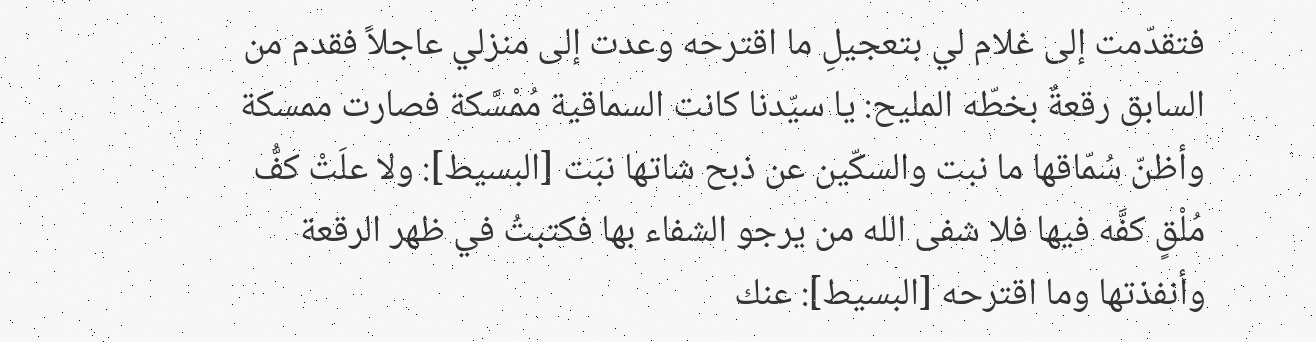فتقدّمت إلى غلام لي بتعجيلِ ما اقترحه وعدت إلى منزلي عاجلاً فقدم من السابق رقعةٌ بخطّه المليح: يا سيّدنا كانت السماقية مُمْسَّكة فصارت ممسكة وأظنّ سُمّاقها ما نبت والسكّين عن ذبح شاتها نبَت [البسيط]: ولا علَتْ كفُّ مُلْقٍ كفَّه فيها فلا شفى الله من يرجو الشفاء بها فكتبتُ في ظهر الرقعة وأنفذتها وما اقترحه [البسيط]: عنك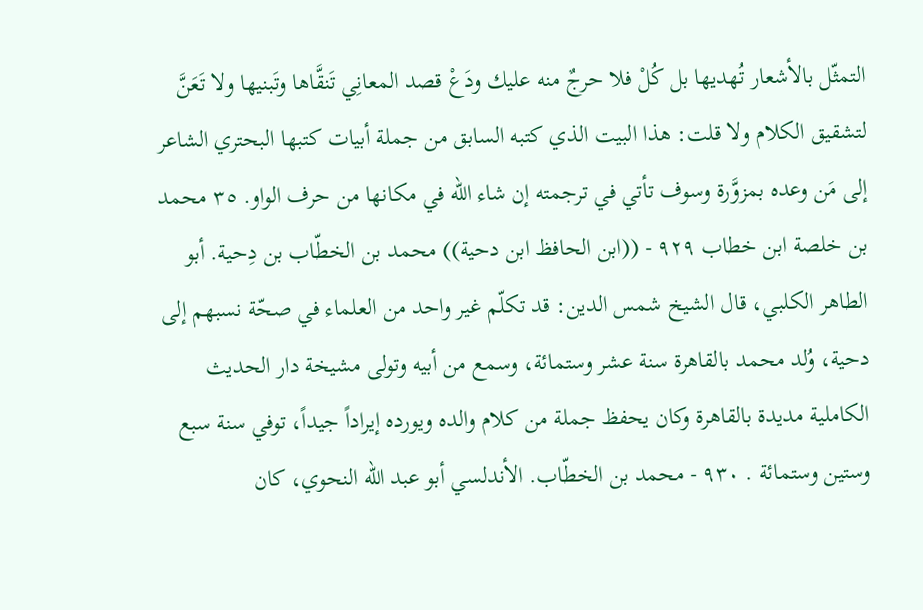التمثّل بالأشعار تُهديها بل كُلْ فلا حرجٌ منه عليك ودَعْ قصد المعانِي تَنقَّاها وتَبنيها ولا تَعَنَّ لتشقيق الكلام ولا قلت: هذا البيت الذي كتبه السابق من جملة أبيات كتبها البحتري الشاعر إلى مَن وعده بمزوَّرة وسوف تأتي في ترجمته إن شاء الله في مكانها من حرف الواو. ٣٥ محمد بن خلصة ابن خطاب ٩٢٩ - ((ابن الحافظ ابن دحية)) محمد بن الخطّاب بن دِحية. أبو الطاهر الكلبي، قال الشيخ شمس الدين: قد تكلّم غير واحد من العلماء في صحّة نسبهم إلى دحية، وُلد محمد بالقاهرة سنة عشر وستمائة، وسمع من أبيه وتولى مشيخة دار الحديث الكاملية مديدة بالقاهرة وكان يحفظ جملة من كلام والده ويورده إيراداً جيداً، توفي سنة سبع وستين وستمائة . ٩٣٠ - محمد بن الخطّاب. الأندلسي أبو عبد الله النحوي، كان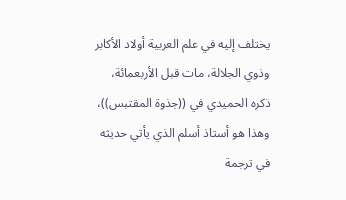يختلف إليه في علم العربية أولاد الأكابر وذوي الجلالة، مات قبل الأربعمائة، ذكره الحميدي في ((جذوة المقتبس))، وهذا هو أستاذ أسلم الذي يأتي حديثه في ترجمة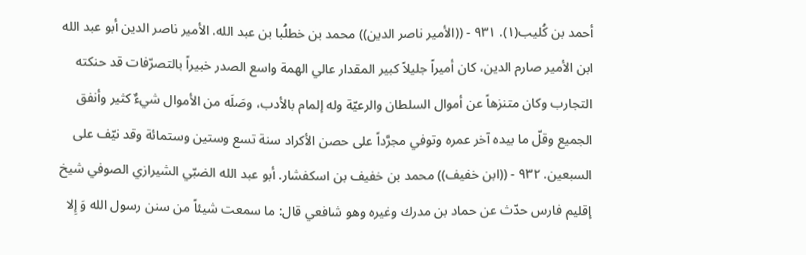أحمد بن كُليب(١). ٩٣١ - ((الأمير ناصر الدين)) محمد بن خطلُبا بن عبد الله. الأمير ناصر الدين أبو عبد الله ابن الأمير صارم الدين، كان أميراً جليلاً كبير المقدار عالي الهمة واسع الصدر خبيراً بالتصرّفات قد حنكته التجارب وكان متنزهاً عن أموال السلطان والرعيّة وله إلمام بالأدب، وصَلَه من الأموال شيءٌ كثير وأنفق الجميع وقلّ ما بيده آخر عمره وتوفي مجرَّداً على حصن الأكراد سنة تسع وستين وستمائة وقد نيّف على السبعين. ٩٣٢ - ((ابن خفيف)) محمد بن خفيف بن اسكفشار. أبو عبد الله الضبّي الشيرازي الصوفي شيخ إقليم فارس حدّث عن حماد بن مدرك وغيره وهو شافعي قال: ما سمعت شيئاً من سنن رسول الله وَ إِلا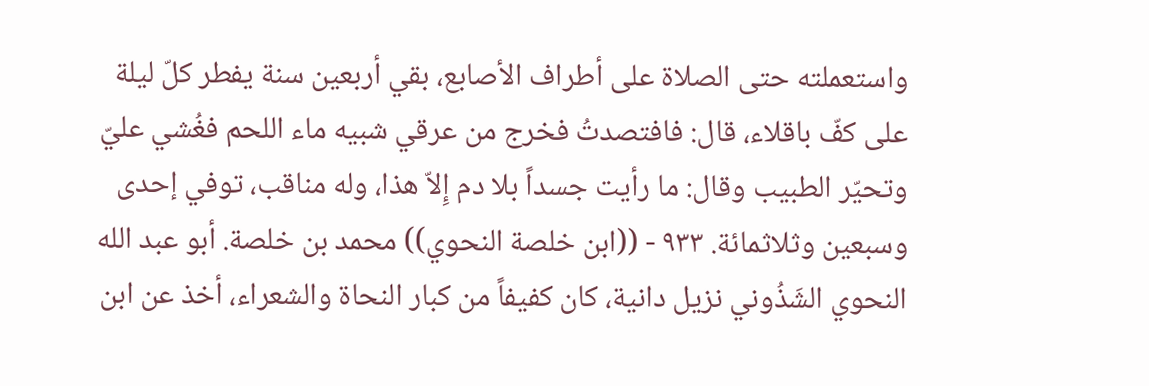واستعملته حتى الصلاة على أطراف الأصابع، بقي أربعين سنة يفطر كلّ ليلة على كفّ باقلاء، قال: فافتصدتُ فخرج من عرقي شبيه ماء اللحم فغُشي عليّ وتحيّر الطبيب وقال: ما رأيت جسداً بلا دم إِلاّ هذا، وله مناقب، توفي إحدى وسبعين وثلاثمائة. ٩٣٣ - ((ابن خلصة النحوي)) محمد بن خلصة. أبو عبد الله النحوي الشَذُوني نزيل دانية، كان كفيفاً من كبار النحاة والشعراء، أخذ عن ابن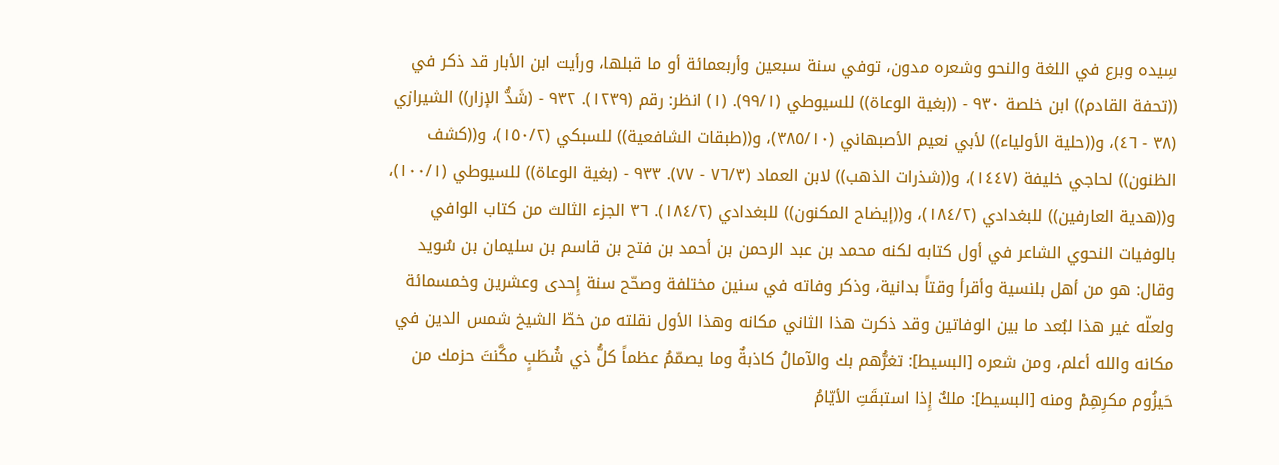سِيده وبرع في اللغة والنحو وشعره مدون، توفي سنة سبعين وأربعمائة أو ما قبلها، ورأيت ابن الأبار قد ذكر في ((تحفة القادم)) ابن خلصة ٩٣٠ - ((بغية الوعاة)) للسيوطي (٩٩/١). (١) انظر: رقم (١٢٣٩). ٩٣٢ - (شَدُّ الإزار)) الشيرازي (٣٨ - ٤٦)، و((حلية الأولياء)) لأبي نعيم الأصبهاني (٣٨٥/١٠)، و((طبقات الشافعية)) للسبكي (١٥٠/٢)، و((كشف الظنون)) لحاجي خليفة (١٤٤٧)، و((شذرات الذهب)) لابن العماد (٧٦/٣ - ٧٧). ٩٣٣ - (بغية الوعاة)) للسيوطي (١٠٠/١)، و((هدية العارفين)) للبغدادي (١٨٤/٢)، و((إيضاح المكنون)) للبغدادي (١٨٤/٢). ٣٦ الجزء الثالث من كتاب الوافي بالوفيات النحوي الشاعر في أول كتابه لكنه محمد بن عبد الرحمن بن أحمد بن فتح بن قاسم بن سليمان بن سُويد وقال: هو من أهل بلنسية وأقرأ وقتاً بدانية، وذكر وفاته في سنين مختلفة وصحّح سنة إِحدى وعشرين وخمسمائة ولعلّه غير هذا لبُعد ما بين الوفاتين وقد ذكرت هذا الثاني مكانه وهذا الأول نقلته من خطّ الشيخ شمس الدين في مكانه والله أعلم، ومن شعره [البسيط]: تغرُّهم بك والآمالُ كاذبةٌ وما يصمّمُ عظماً كلُّ ذي شُطَبٍ مكَّنتَ حزمك من حَیزُوم مکرِهِمْ ومنه [البسيط]: ملكٌ إِذا استبقَتِ الأيّامُ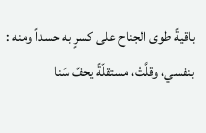باقيةً طوى الجناح على كسرٍ به حسداً ومنه : بنفسي، وقلَّتْ، مستقلّةً يحفّ سَنا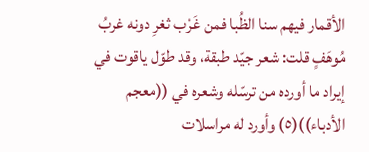الأقمار فيهم سنا الظُبا فمن غَرْب ثغرِ دونه غربُ مُوهَفٍ قلت: شعر جيّد طبقة، وقد طوّل ياقوت في إيراد ما أورده من ترسّله وشعره في ((معجم الأدباء))(٥) وأورد له مراسلات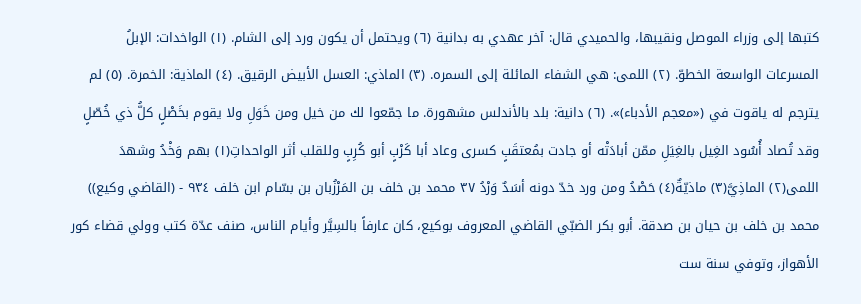كتبها إلى وزراء الموصل ونقيبها، والحميدي قال: آخر عهدي به بدانية (٦) ويحتمل أن يكون ورد إلى الشام. (١) الواخدات: الإبلُ المسرعات الواسعة الخطوّ. (٢) اللمى: هي الشفاء المائلة إلى السمره. (٣) الماذي: العسل الأبيض الرقيق. (٤) الماذية: الخمرة. (٥) لم يترجم له ياقوت في («معجم الأدباء)». (٦) دانية: بلد بالأندلس مشهورة. ما جمّعوا لك من خيل ومن خَوَلِ ولا يقوم بخَصْلٍ كلُّ ذي خُصّلٍ وقد تُصاد أُسُود الغِيل بالغِيَلِ ممّن أبادَتْه أو جادت بمُعتقَبٍ كسرى وعاد أبا كَرْبٍ أبو كُرِبٍ وللقلب أثر الواحداتِ(١) بهم وَخْدُ وشهدَ اللمى(٢) الماذِيَّ(٣) ماذيّةٌ(٤) حَصْدُ ومن ورد خدّ دونه أسَدٌ وَرْدُ ٣٧ محمد بن خلف بن المَرْزُبان بن بسّام ابن خلف ٩٣٤ - (القاضي وكيع)) محمد بن خلف بن حيان بن صدقة. أبو بكر الضبّي القاضي المعروف بوكيع، كان عارفاً بالسِيَّر وأيام الناس، صنف عدّة كتب وولي قضاء كور الأهواز، وتوفي سنة ست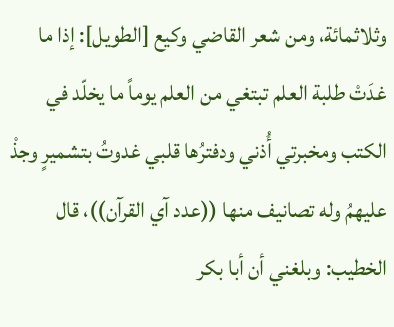وثلاثمائة، ومن شعر القاضي وکیع [الطويل]: إذا ما غدَتْ طلبة العلم تبتغي من العلم يوماً ما يخلّد في الكتب ومخبرتي أُذني ودفترُها قلبي غدوتُ بتشميرٍ وجذْ عليهمُ وله تصانيف منها ((عدد آي القرآن))، قال الخطيب: وبلغني أن أبا بكر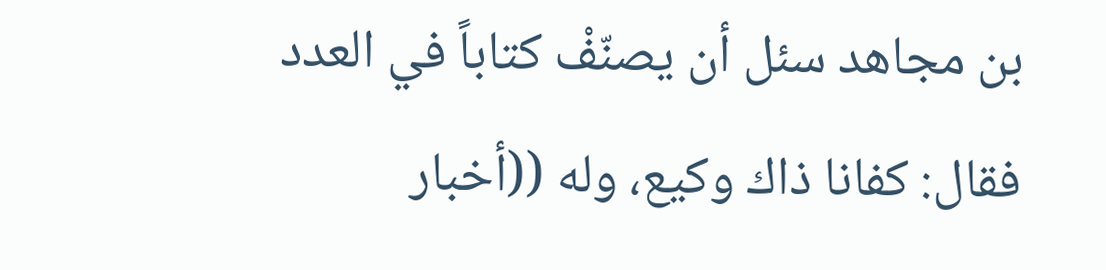بن مجاهد سئل أن يصنّفْ كتاباً في العدد فقال: كفانا ذاك وكيع، وله ((أخبار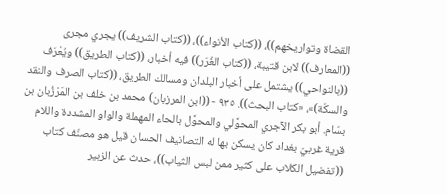القضاة وتواريخهم))، ((كتاب الأنواء))، ((كتاب الشريف)) يجري مجرى ((المعارف)) لابن قتيبة، ((كتاب الغُرَر)) فيه أخبار، ((كتاب الطريق)) ويُعْرَف ((بالنواحي)) يشتمل على أخبار البلدان ومسالك الطريق، ((كتاب الصرف والنقد والسكّة)»، «كتاب البحث)). ٩٣٥ - ((ابن المرزبان) محمد بن خلف بن المَرْزُبان بن بسّام. أبو بكر الآجري المحوَّلي والمحوَّل بالحاء المهملة والواو المشددة واللام قرية غربيّ بغداد كان يسكن بها له التصانيف الحسان قيل هو مصنّف كتاب ((تفضيل الكلاب على كثير ممن لبس الثياب))، حدث عن الزبير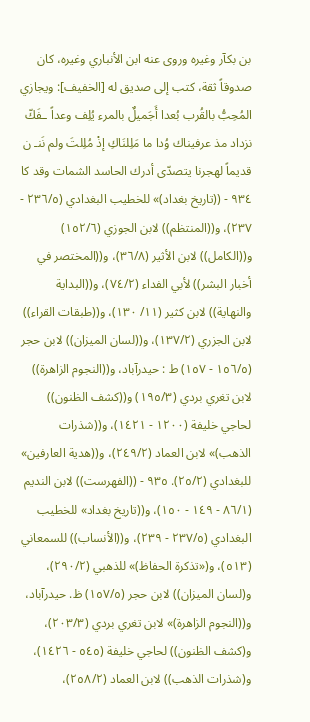بن بكآر وغيره وروى عنه ابن الأنباري وغيره، كان صدوقاً ثقة، كتب إلى صديق له [الخفيف]: ويجازي المُحِبُّ بالقُرب بُعدا أَجَميلٌ بالمرء يُلِف وعداً ـفَكّ نزداد مذ عرفيناك وُدا ما مَلِلنَاكِ إذْ مُلِلتَ ولم نَنـ ن قديماً لهجرنا يتصدّى أدرك الحاسد الشمات وقد كا ٩٣٤ - ((تاريخ بغداد)» للخطيب البغدادي (٢٣٦/٥ - ٢٣٧)، و((المنتظم)) لابن الجوزي (١٥٢/٦) و((الكامل)) لابن الأثير (٣٦/٨)، و((المختصر في أخبار البشر)) لأبي الفداء (٧٤/٢)، و((البداية والنهاية)) لابن كثير (١١/ ١٣٠)، و((طبقات القراء)) لابن الجزري (١٣٧/٢)، و((لسان الميزان)) لابن حجر (١٥٦/٥ - ١٥٧) ط : حيدرآباد، و((النجوم الزاهرة)) لابن تغري بردي (١٩٥/٣) و((كشف الظنون)) لحاجي خليفة (١٢٠٠ - ١٤٢١)، و((شذرات الذهب)» لابن العماد (٢٤٩/٢)، و((هدية العارفين» للبغدادي (٢٥/٢). ٩٣٥ - ((الفهرست)) لابن النديم (٨٦/١ - ١٤٩ - ١٥٠)، و((تاريخ بغداد» للخطيب البغدادي (٢٣٧/٥ - ٢٣٩)، و((الأنساب)) للسمعاني (٥١٣)، و(«تذكرة الحفاظ)» للذهبي (٢٩٠/٢)، و(لسان الميزان)) لابن حجر (١٥٧/٥) ظ. حيدرآباد، و((النجوم الزاهرة)» لابن تغري بردي (٢٠٣/٣)، و(كشف الظنون)) لحاجي خليفة (٥٤٥ - ١٤٢٦)، و(شذرات الذهب)) لابن العماد (٢٥٨/٢)،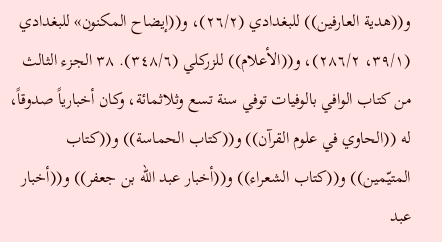و((هدية العارفين)) للبغدادي (٢٦/٢)، و((إيضاح المكنون» للبغدادي (٣٩/١، ٢٨٦/٢)، و((الأعلام)) للزركلي (٣٤٨/٦). ٣٨ الجزء الثالث من كتاب الوافي بالوفيات توفي سنة تسع وثلاثمائة، وكان أخبارياً صدوقاً، له ((الحاوي في علوم القرآن)) و((كتاب الحماسة)) و((كتاب المتيّمين)) و((كتاب الشعراء)) و((أخبار عبد الله بن جعفر)) و((أخبار عبد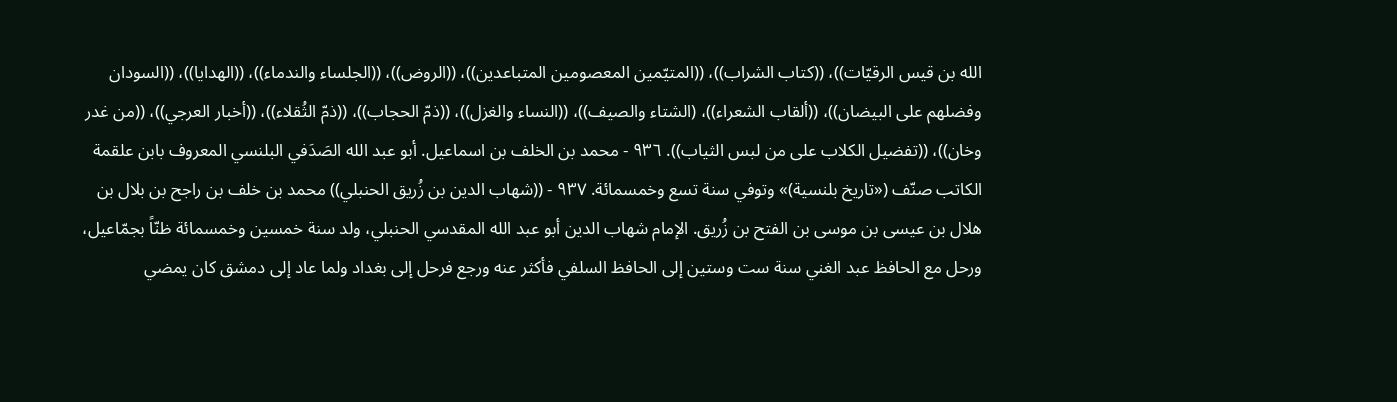الله بن قيس الرقيّات))، ((كتاب الشراب))، ((المتيّمين المعصومين المتباعدين))، ((الروض))، ((الجلساء والندماء))، ((الهدايا))، ((السودان وفضلهم على البيضان))، ((ألقاب الشعراء))، (الشتاء والصيف))، ((النساء والغزل))، ((ذمّ الحجاب))، ((ذمّ الثُقلاء))، ((أخبار العرجي))، ((من غدر وخان))، ((تفضيل الكلاب على من لبس الثياب)). ٩٣٦ - محمد بن الخلف بن اسماعيل. أبو عبد الله الصَدَفي البلنسي المعروف بابن علقمة الكاتب صنّف («تاريخ بلنسية)» وتوفي سنة تسع وخمسمائة. ٩٣٧ - ((شهاب الدين بن زُريق الحنبلي)) محمد بن خلف بن راجح بن بلال بن هلال بن عيسى بن موسى بن الفتح بن زُريق. الإمام شهاب الدين أبو عبد الله المقدسي الحنبلي، ولد سنة خمسين وخمسمائة ظنّاً بجمّاعيل، ورحل مع الحافظ عبد الغني سنة ست وستين إلى الحافظ السلفي فأكثر عنه ورجع فرحل إلى بغداد ولما عاد إلى دمشق كان يمضي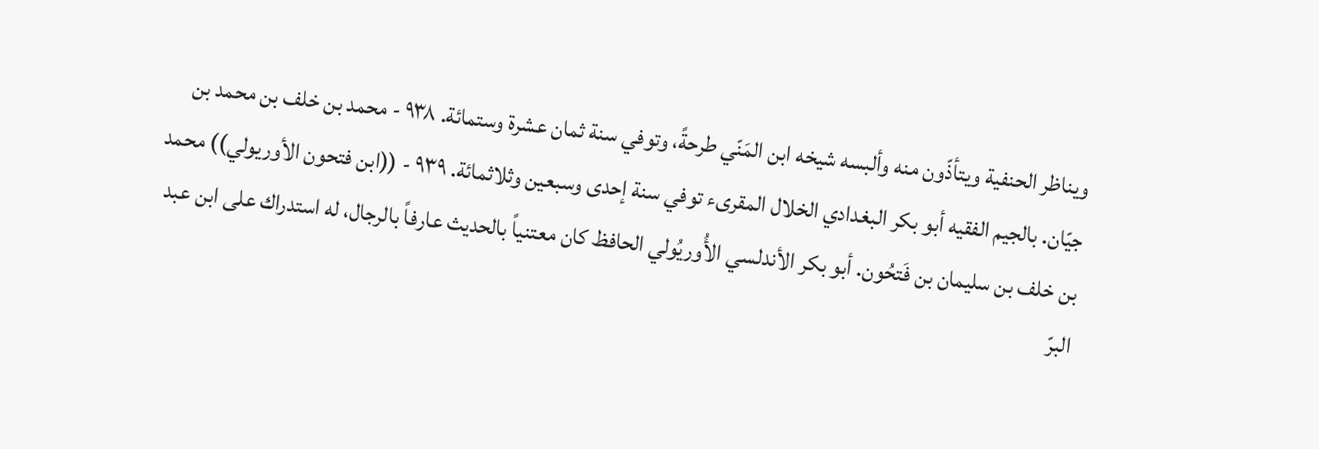ويناظر الحنفية ويتأذّون منه وألبسه شيخه ابن المَنّي طرحةً، وتوفي سنة ثمان عشرة وستمائة. ٩٣٨ - محمد بن خلف بن محمد بن جيّان. بالجيم الفقيه أبو بكر البغدادي الخلال المقرىء توفي سنة إحدى وسبعين وثلاثمائة. ٩٣٩ - ((ابن فتحون الأوريولي)) محمد بن خلف بن سليمان بن فَتحُون. أبو بكر الأندلسي الأُوريُولي الحافظ كان معتنياً بالحديث عارفاً بالرجال، له استدراك على ابن عبد البرّ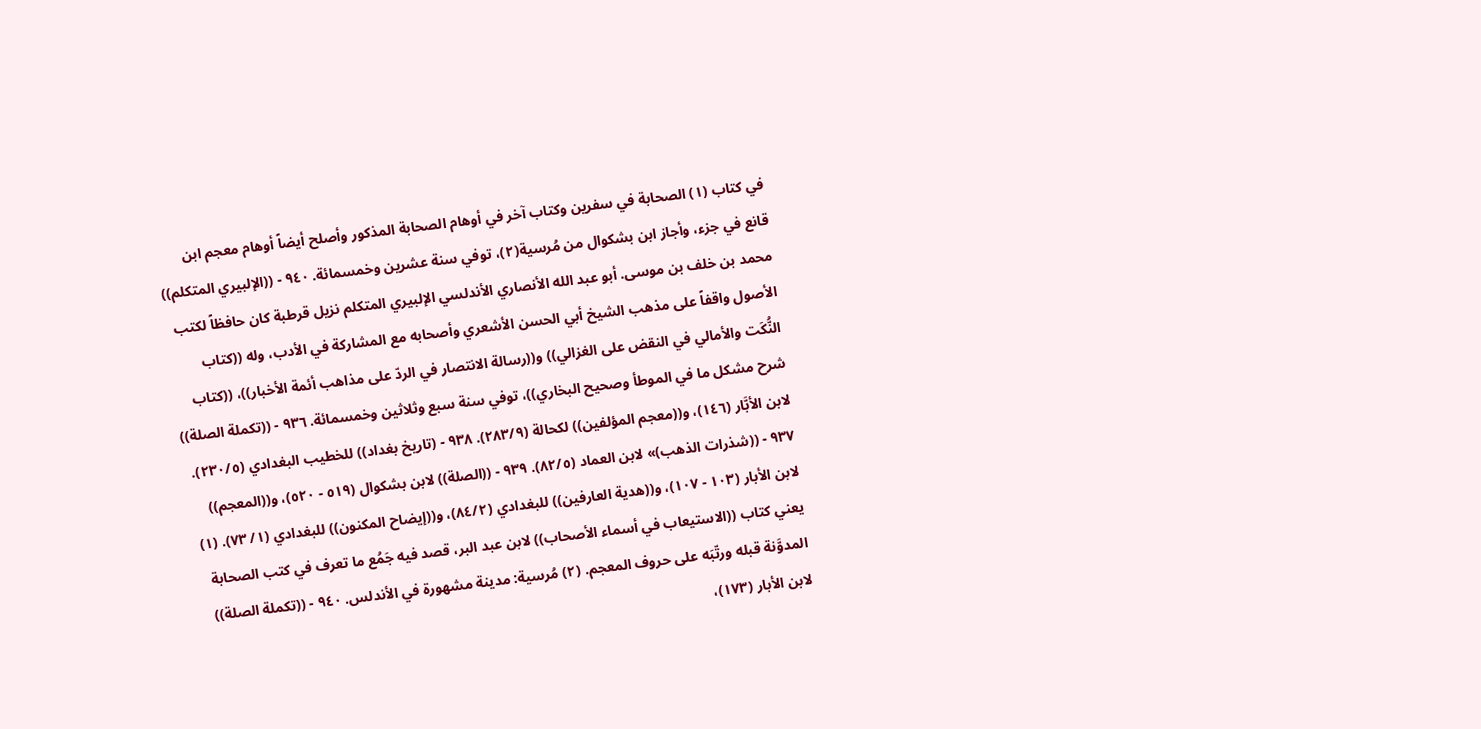في كتاب (١) الصحابة في سفرين وكتاب آخر في أوهام الصحابة المذكور وأصلح أيضاً أوهام معجم ابن قانع في جزء، وأجاز ابن بشكوال من مُرسية(٢)، توفي سنة عشرين وخمسمائة. ٩٤٠ - ((الإلبيري المتكلم)) محمد بن خلف بن موسى. أبو عبد الله الأنصاري الأندلسي الإلبيري المتكلم نزيل قرطبة كان حافظاً لكتب الأصول واقفاً على مذهب الشيخ أبي الحسن الأشعري وأصحابه مع المشاركة في الأدب، وله ((كتاب النُّكَت والأمالي في النقض على الغزالي)) و((رسالة الانتصار في الردّ على مذاهب أئمة الأخبار))، ((كتاب شرح مشكل ما في الموطأ وصحيح البخاري))، توفي سنة سبع وثلاثين وخمسمائة. ٩٣٦ - ((تكملة الصلة)) لابن الأبَّار (١٤٦)، و((معجم المؤلفين)) لكحالة (٢٨٣/٩). ٩٣٨ - (تاريخ بغداد)) للخطيب البغدادي (٢٣٠/٥). ٩٣٧ - ((شذرات الذهب)» لابن العماد (٨٢/٥). ٩٣٩ - ((الصلة)) لابن بشكوال (٥١٩ - ٥٢٠)، و((المعجم)) لابن الأبار (١٠٣ - ١٠٧)، و((هدية العارفين)) للبغدادي (٨٤/٢)، و((إيضاح المكنون)) للبغدادي (١/ ٧٣). (١) يعني كتاب ((الاستيعاب في أسماء الأصحاب)) لابن عبد البر، قصد فيه جَمُع ما تعرف في كتب الصحابة المدوَّنة قبله ورتّبَه على حروف المعجم. (٢) مُرسية: مدينة مشهورة في الأندلس. ٩٤٠ - ((تكملة الصلة)) لابن الأبار (١٧٣)،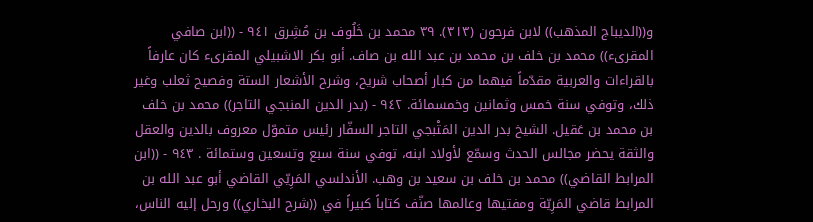و((الديباج المذهب)) لابن فرحون (٣١٣). ٣٩ محمد بن خَلُوف بن مُشِرق ٩٤١ - ((ابن صافي المقرىء)) محمد بن خلف بن محمد بن عبد الله بن صاف. أبو بكر الاشبيلي المقرىء كان عارفاً بالقراءات والعربية مقدّماً فيهما من كبار أصحاب شريح، وشرح الأشعار الستة وفصيح ثعلب وغير ذلك، وتوفي سنة خمس وثمانين وخمسمائة. ٩٤٢ - (بدر الدين المنبجي التاجر)) محمد بن خلف بن محمد بن عَقيل. الشيخ بدر الدين المَتْبجي التاجر السفّار رئيس متموّل معروف بالدين والعقل والثقة يحضر مجالس الحدث وسمّع لأولاد ابنه، توفي سنة سبع وتسعين وستمائة . ٩٤٣ - ((ابن المرابط القاضي)) محمد بن خلف بن سعيد بن وهب. الأندلسي المَرِيّي القاضي أبو عبد الله بن المرابط قاضي المَرِيّة ومفتيها وعالمها صنّف كتاباً كبيراً في ((شرح البخاري)) ورحل إليه الناس،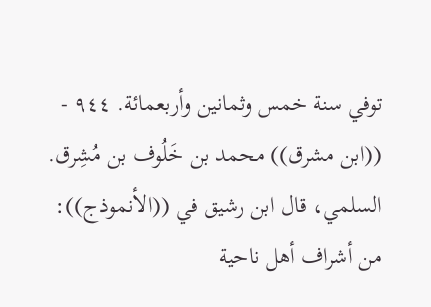توفي سنة خمس وثمانين وأربعمائة. ٩٤٤ - ((ابن مشرق)) محمد بن خَلُوف بن مُشِرق. السلمي، قال ابن رشيق في ((الأنموذج)): من أشراف أهل ناحية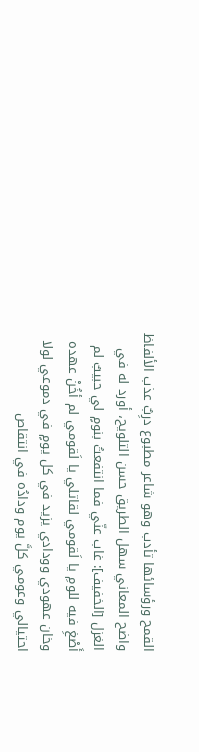القمح ورؤسائها تأدب وهو شاعر مطبوع درِبٌ عذب الألفاظ واضح المعاني سهل الطريق حسن التلويح، أورد له في الغزل [الخفيف]: غاب عنّي فما انتفعتُ بنومٍ لي حبيبٌ لم أَصْغِ فيه للومِ يا لَقومي لقاتلي يا لَقومي لم أخُنْ عهده وخان عهودي وودادي يزيد في كل يومٍ في دموعي لولا احتيالي وعومي كلَّ يوم ودادُه في انتقاص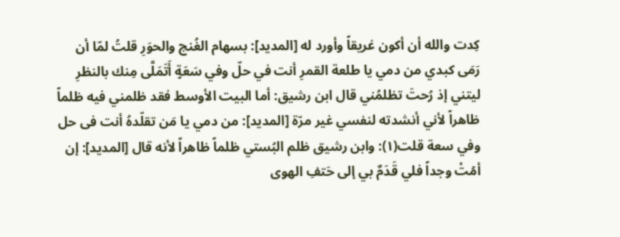كِدت والله أن أكون غريقاً وأورد له [المدید]: بسهام الغُنج والحوَرِ قلتُ لمّا أن رَمَى كبدي من دمي يا طلعة القمرِ أنت في حلّ وفي سَعَةٍ أَتَمَلَّى مِنك بالنظرِ ليتني إذ رُحتَ تظلمُني قال ابن رشيق: أما البيت الأوسط فقد ظلمني فيه ظلماً ظاهراً لأني أنشدته لنفسي غير مرّة [المديد]: من دمي يا مَن تقلّدهُ أنت فى حل وفي سعة قلت(١): وابن رشيق ظلم البُستي ظلماً ظاهراً لأنه قال [المديد]: إن أمُتْ وجداً فلي قَدَمٌ بي إلى حَتفِ الهوى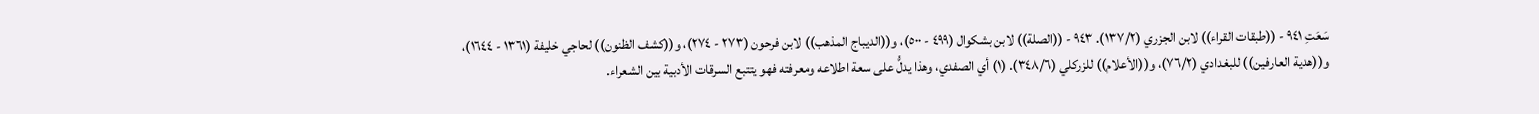سَعَتِ ٩٤١ - ((طبقات القراء)) لابن الجزري (١٣٧/٢). ٩٤٣ - ((الصلة)) لابن بشكوال (٤٩٩ - ٥٠٠)، و((الديباج المذهب)) لابن فرحون (٢٧٣ - ٢٧٤)، و((كشف الظنون)) لحاجي خليفة (١٣٦١ - ١٦٤٤)، و((هدية العارفين)) للبغدادي (٧٦/٢)، و((الأعلام)) للزركلي (٣٤٨/٦). (١) أي الصفدي، وهذا يدلُّ على سعة اطلاعه ومعرفته فهو يتتبع السرقات الأدبية بين الشعراء.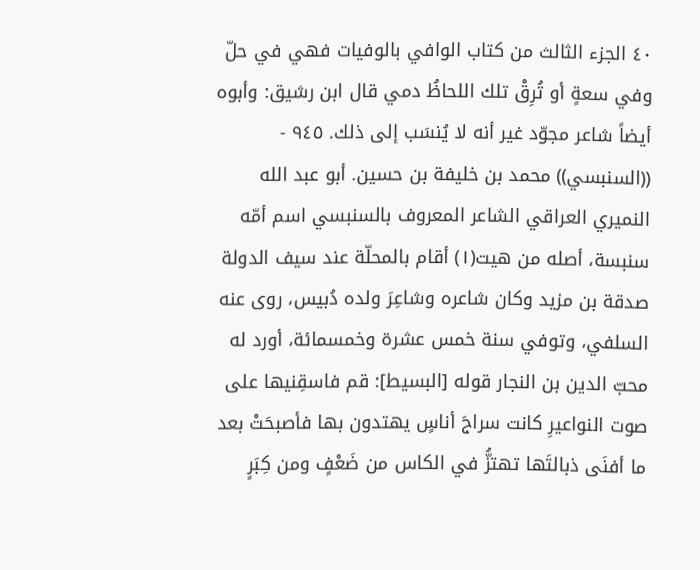٤٠ الجزء الثالث من كتاب الوافي بالوفيات فهي في حلّ وفي سعةٍ أو تُرِقْ تلك اللحاظُ دمي قال ابن رشيق: وأبوه أيضاً شاعر مجوّد غير أنه لا يُنسَب إلى ذلك. ٩٤٥ - ((السنبسي)) محمد بن خليفة بن حسين. أبو عبد الله النميري العراقي الشاعر المعروف بالسنبسي اسم أمّه سنبسة، أصله من هيت(١) أقام بالمحلّة عند سيف الدولة صدقة بن مزيد وكان شاعره وشاعِرَ ولده دُبيس، روى عنه السلفي، وتوفي سنة خمس عشرة وخمسمائة، أورد له محبّ الدين بن النجار قوله [البسيط]: قم فاسقِنيها على صوت النواعيرِ كانت سراجَ أناسٍ يهتدون بها فأصبحَتْ بعد ما أفنَى ذبالتَها تهتزُّ في الكاس من ضَعْفٍ ومن كِبَرٍ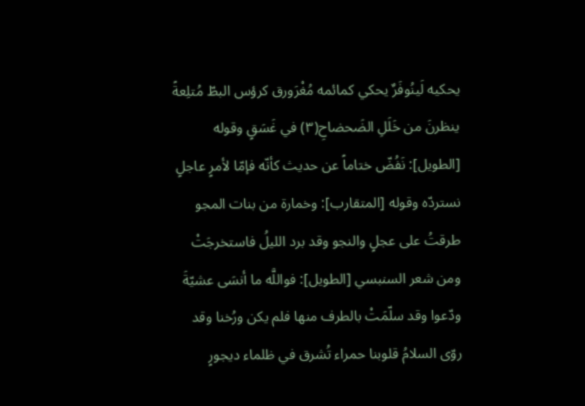يحكيه لَينُوفَرٌ يحكي كمائمه مُغْرَورق كرؤس البطّ مُتلِعةً ينظرنَ من خَلَلِ الضَحضاحِ(٣) في غَسَقٍ وقوله [الطويل]: نَفُضّ ختاماً عن حديث كأنّه فإمّا لأمرٍ عاجلٍ نستردّه وقوله [المتقارب]: وخمارة من بنات المجو طرقتُ على عجلٍ والنجو وقد برد الليلُ فاستخرجَتْ ومن شعر السنبسي [الطويل]: فواللَّه ما أنسَى عشيّةَ ودّعوا وقد سلّمَتْ بالطرف منها فلم يكن ورُخنا وقد روّى السلامُ قلوبنا حمراء تُشرق في ظلماء ديجورٍ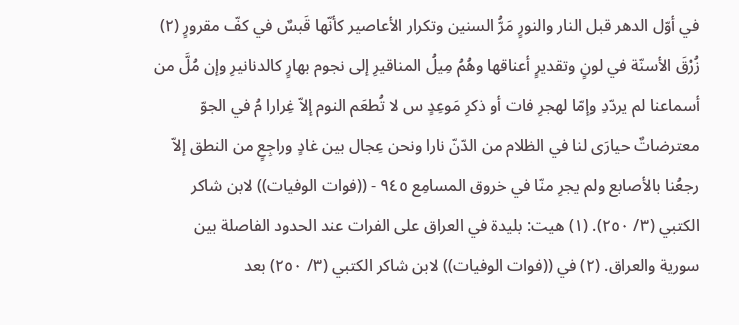في أوّل الدهر قبل النار والنورٍ مَرُّ السنين وتكرار الأعاصير كأنّها قَبسٌ في كفّ مقرورٍ (٢) زُرْقَ الأسنّة في لونٍ وتقديرٍ أعناقها وهُمُ مِيلُ المناقيرِ إلى نجوم بهارٍ كالدنانيرِ وإن مُلَّ من أسماعنا لم يردّدِ وإمّا لهجرِ فات أو ذكرِ مَوعِدٍ س لا تُطعَم النوم إلاّ غِرارا مُ في الجوّ معترضاتٌ حيارَى لنا في الظلام من الدّنّ نارا ونحن عِجال بين غادٍ وراجِعٍ من النطق إلاّ رجعُنا بالأصابع ولم يجرِ منّا في خروق المسامِع ٩٤٥ - ((فوات الوفيات)) لابن شاكر الكتبي (٣/ ٢٥٠). (١) هيت: بليدة في العراق على الفرات عند الحدود الفاصلة بين سورية والعراق. (٢) في ((فوات الوفيات)) لابن شاكر الكتبي (٣/ ٢٥٠) بعد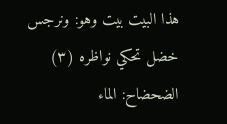هذا البيت بيت وهو: ونرجس خضل تحكي نواظره (٣) الضحضاح: الماء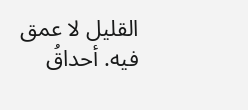القليل لا عمق فيه. أحداقُ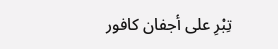تِبْرِ على أجفان كافور